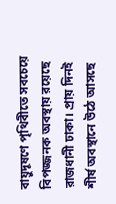বায়ুদূষণে পৃথিবীতে সবচেয়ে বিপজ্জনক অবস্থায় রয়েছে রাজধানী ঢাকা। প্রায় দিনই শীর্ষ অবস্থানে উঠে আসছে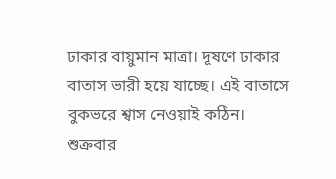ঢাকার বায়ুমান মাত্রা। দূষণে ঢাকার বাতাস ভারী হয়ে যাচ্ছে। এই বাতাসে বুকভরে শ্বাস নেওয়াই কঠিন।
শুক্রবার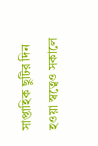সাপ্তাহিক ছুটির দিন হওয়া স্বত্বেও সকালে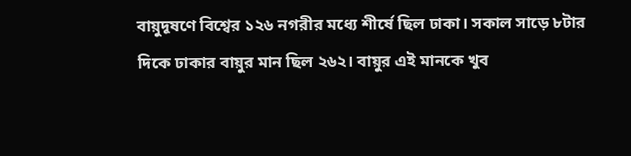বায়ুদূষণে বিশ্বের ১২৬ নগরীর মধ্যে শীর্ষে ছিল ঢাকা। সকাল সাড়ে ৮টার দিকে ঢাকার বায়ুর মান ছিল ২৬২। বায়ুর এই মানকে খুব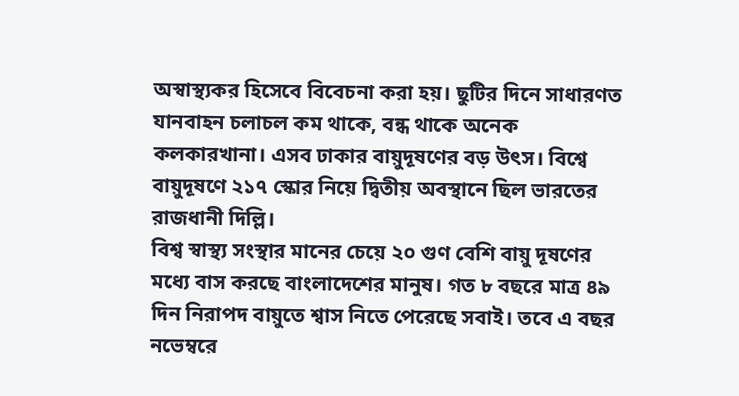অস্বাস্থ্যকর হিসেবে বিবেচনা করা হয়। ছুটির দিনে সাধারণত যানবাহন চলাচল কম থাকে, বন্ধ থাকে অনেক কলকারখানা। এসব ঢাকার বায়ুদূষণের বড় উৎস। বিশ্বে বায়ুদূষণে ২১৭ স্কোর নিয়ে দ্বিতীয় অবস্থানে ছিল ভারতের রাজধানী দিল্লি।
বিশ্ব স্বাস্থ্য সংস্থার মানের চেয়ে ২০ গুণ বেশি বায়ু দূষণের মধ্যে বাস করছে বাংলাদেশের মানুষ। গত ৮ বছরে মাত্র ৪৯ দিন নিরাপদ বায়ুতে শ্বাস নিতে পেরেছে সবাই। তবে এ বছর নভেম্বরে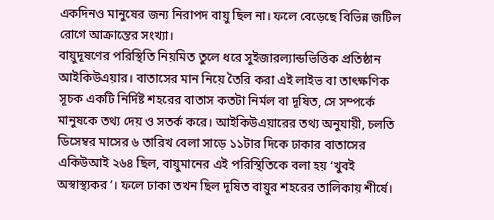একদিনও মানুষের জন্য নিরাপদ বায়ু ছিল না। ফলে বেড়েছে বিভিন্ন জটিল রোগে আক্রান্তের সংখ্যা।
বায়ুদূষণের পরিস্থিতি নিয়মিত তুলে ধরে সুইজারল্যান্ডভিত্তিক প্রতিষ্ঠান আইকিউএয়ার। বাতাসের মান নিয়ে তৈরি করা এই লাইভ বা তাৎক্ষণিক সূচক একটি নির্দিষ্ট শহরের বাতাস কতটা নির্মল বা দূষিত, সে সম্পর্কে মানুষকে তথ্য দেয় ও সতর্ক করে। আইকিউএয়ারের তথ্য অনুযায়ী, চলতি ডিসেম্বর মাসের ৬ তারিখ বেলা সাড়ে ১১টার দিকে ঢাকার বাতাসের একিউআই ২৬৪ ছিল, বায়ুমানের এই পরিস্থিতিকে বলা হয় ‘খুবই অস্বাস্থ্যকর’। ফলে ঢাকা তখন ছিল দূষিত বায়ুর শহরের তালিকায় শীর্ষে।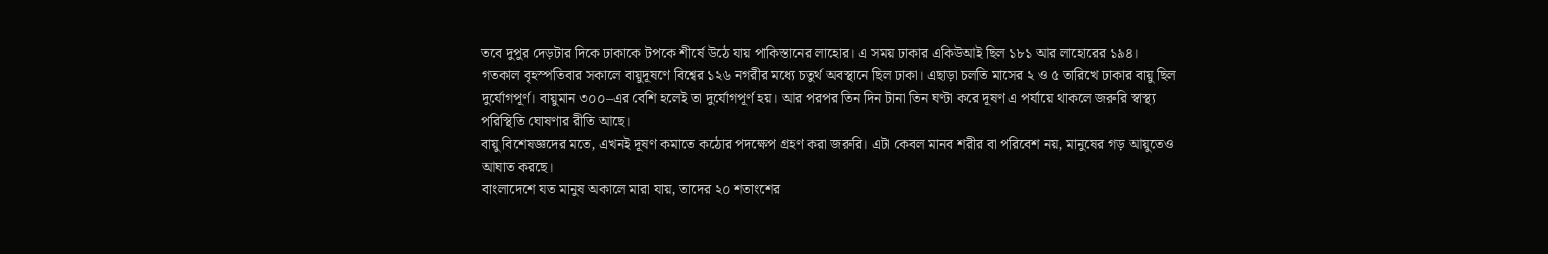তবে দুপুর দেড়টার দিকে ঢাকাকে টপকে শীর্ষে উঠে যায় পাকিস্তানের লাহোর। এ সময় ঢাকার একিউআই ছিল ১৮১ আর লাহোরের ১৯৪।
গতকাল বৃহস্পতিবার সকালে বায়ুদূষণে বিশ্বের ১২৬ নগরীর মধ্যে চতুর্থ অবস্থানে ছিল ঢাকা। এছাড়া চলতি মাসের ২ ও ৫ তারিখে ঢাকার বায়ু ছিল দুর্যোগপূর্ণ। বায়ুমান ৩০০–এর বেশি হলেই তা দুর্যোগপূর্ণ হয়। আর পরপর তিন দিন টানা তিন ঘণ্টা করে দূষণ এ পর্যায়ে থাকলে জরুরি স্বাস্থ্য পরিস্থিতি ঘোষণার রীতি আছে।
বায়ু বিশেষজ্ঞদের মতে, এখনই দূষণ কমাতে কঠোর পদক্ষেপ গ্রহণ করা জরুরি। এটা কেবল মানব শরীর বা পরিবেশ নয়, মানুষের গড় আয়ুতেও আঘাত করছে।
বাংলাদেশে যত মানুষ অকালে মারা যায়, তাদের ২০ শতাংশের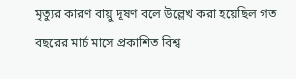মৃত্যুর কারণ বায়ু দূষণ বলে উল্লেখ করা হয়েছিল গত বছরের মার্চ মাসে প্রকাশিত বিশ্ব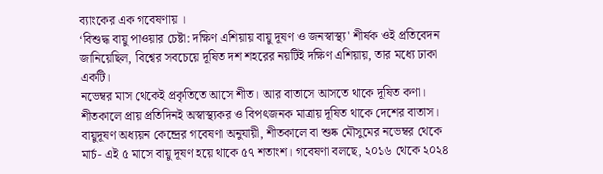ব্যাংকের এক গবেষণায় ।
‘বিশুদ্ধ বায়ু পাওয়ার চেষ্টা: দক্ষিণ এশিয়ায় বায়ু দূষণ ও জনস্বাস্থ্য' শীর্ষক ওই প্রতিবেদন জানিয়েছিল, বিশ্বের সবচেয়ে দূষিত দশ শহরের নয়টিই দক্ষিণ এশিয়ায়, তার মধ্যে ঢাকা একটি।
নভেম্বর মাস থেকেই প্রকৃতিতে আসে শীত। আর বাতাসে আসতে থাকে দূষিত কণা। শীতকালে প্রায় প্রতিদিনই অস্বাস্থ্যকর ও বিপৎজনক মাত্রায় দূষিত থাকে দেশের বাতাস।
বায়ুদূষণ অধ্যয়ন কেন্দ্রের গবেষণা অনুযায়ী, শীতকালে বা শুষ্ক মৌসুমের নভেম্বর থেকে মার্চ- এই ৫ মাসে বায়ু দূষণ হয়ে থাকে ৫৭ শতাংশ। গবেষণা বলছে, ২০১৬ থেকে ২০২৪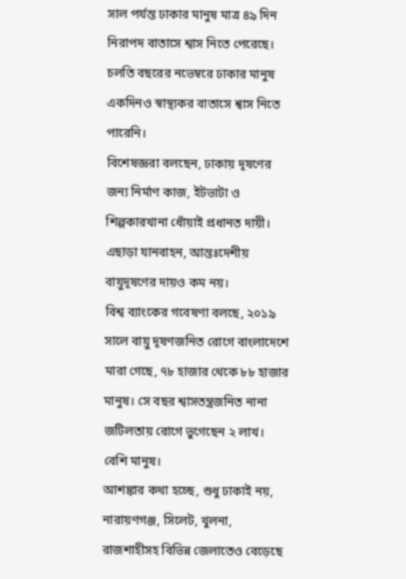সাল পর্যন্ত ঢাকার মানুষ মাত্র ৪৯ দিন নিরাপদ বাতাসে শ্বাস নিতে পেরেছে। চলতি বছরের নভেম্বরে ঢাকার মানুষ একদিনও স্বাস্থ্যকর বাতাসে শ্বাস নিতে পারেনি।
বিশেষজ্ঞরা বলছেন, ঢাকায় দূষণের জন্য নির্মাণ কাজ, ইটভাটা ও শিল্পকারখানা ধোঁয়াই প্রধানত দায়ী। এছাড়া যানবাহন, আন্তঃদেশীয় বায়ুদূষণের দায়ও কম নয়।
বিশ্ব ব্যাংকের গবেষণা বলছে, ২০১৯ সালে বায়ু দূষণজনিত রোগে বাংলাদেশে মারা গেছে, ৭৮ হাজার থেকে ৮৮ হাজার মানুষ। সে বছর শ্বাসতন্ত্রজনিত নানা জটিলতায় রোগে ভুগেছেন ২ লাখ। বেশি মানুষ।
আশঙ্কার কথা হচ্ছে, শুধু ঢাকাই নয়, নারায়ণগঞ্জ, সিলেট, খুলনা, রাজশাহীসহ বিভিন্ন জেলাতেও বেড়েছে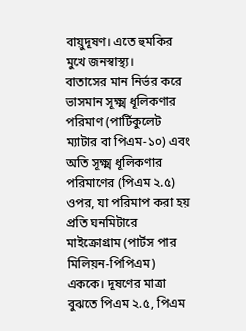বায়ুদূষণ। এতে হুমকির মুখে জনস্বাস্থ্য।
বাতাসের মান নির্ভর করে ভাসমান সূক্ষ্ম ধূলিকণার পরিমাণ (পার্টিকুলেট ম্যাটার বা পিএম-১০) এবং অতি সূক্ষ্ম ধূলিকণার পরিমাণের (পিএম ২.৫) ওপর, যা পরিমাপ করা হয় প্রতি ঘনমিটারে মাইক্রোগ্রাম (পার্টস পার মিলিয়ন-পিপিএম) এককে। দূষণের মাত্রা বুঝতে পিএম ২.৫, পিএম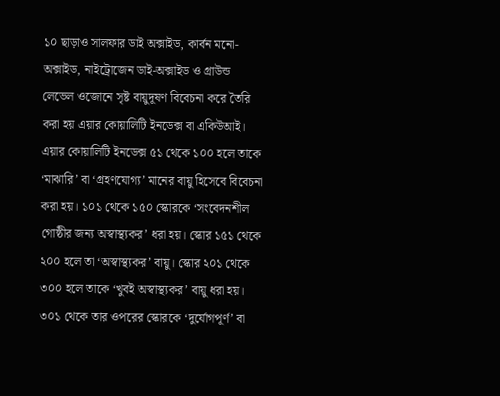১০ ছাড়াও সালফার ডাই অক্সাইড, কার্বন মনো-অক্সাইড, নাইট্রোজেন ডাই-অক্সাইড ও গ্রাউন্ড লেভেল ওজোনে সৃষ্ট বায়ুদূষণ বিবেচনা করে তৈরি করা হয় এয়ার কোয়ালিটি ইনডেক্স বা একিউআই।
এয়ার কোয়ালিটি ইনডেক্স ৫১ থেকে ১০০ হলে তাকে ‘মাঝারি’ বা ‘গ্রহণযোগ্য’ মানের বায়ু হিসেবে বিবেচনা করা হয়। ১০১ থেকে ১৫০ স্কোরকে ‘সংবেদনশীল গোষ্ঠীর জন্য অস্বাস্থ্যকর’ ধরা হয়। স্কোর ১৫১ থেকে ২০০ হলে তা ‘অস্বাস্থ্যকর’ বায়ু। স্কোর ২০১ থেকে ৩০০ হলে তাকে ‘খুবই অস্বাস্থ্যকর’ বায়ু ধরা হয়। ৩০১ থেকে তার ওপরের স্কোরকে ‘দুর্যোগপূর্ণ’ বা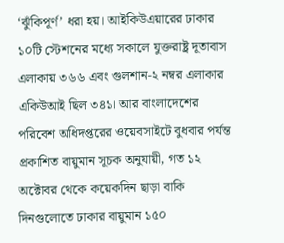‘ঝুঁকিপূর্ণ’ ধরা হয়। আইকিউএয়ারের ঢাকার ১০টি স্টেশনের মধ্যে সকালে যুক্তরাষ্ট্র দূতাবাস এলাকায় ৩৬৬ এবং গুলশান-২ নম্বর এলাকার একিউআই ছিল ৩৪১। আর বাংলাদেশের পরিবেশ অধিদপ্তরের ওয়েবসাইটে বুধবার পর্যন্ত প্রকাশিত বায়ুমান সূচক অনুযায়ী, গত ১২ অক্টোবর থেকে কয়েকদিন ছাড়া বাকি দিনগুলোতে ঢাকার বায়ুমান ১৫০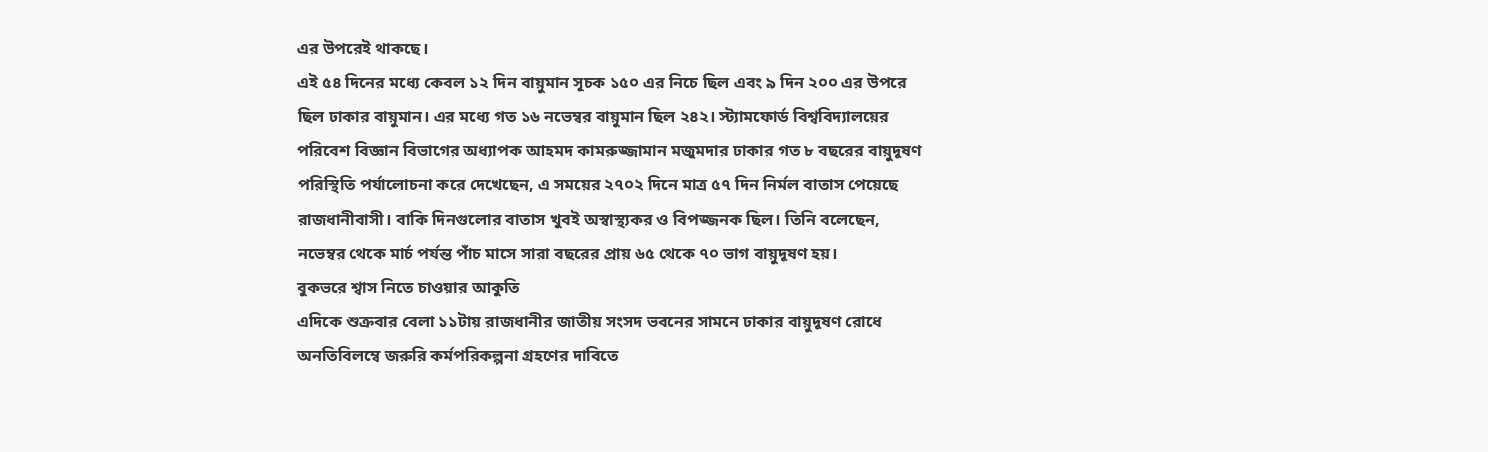এর উপরেই থাকছে।
এই ৫৪ দিনের মধ্যে কেবল ১২ দিন বায়ুমান সূচক ১৫০ এর নিচে ছিল এবং ৯ দিন ২০০ এর উপরে ছিল ঢাকার বায়ুমান। এর মধ্যে গত ১৬ নভেম্বর বায়ুমান ছিল ২৪২। স্ট্যামফোর্ড বিশ্ববিদ্যালয়ের পরিবেশ বিজ্ঞান বিভাগের অধ্যাপক আহমদ কামরুজ্জামান মজুমদার ঢাকার গত ৮ বছরের বায়ুদূষণ পরিস্থিতি পর্যালোচনা করে দেখেছেন, এ সময়ের ২৭০২ দিনে মাত্র ৫৭ দিন নির্মল বাতাস পেয়েছে রাজধানীবাসী। বাকি দিনগুলোর বাতাস খুবই অস্বাস্থ্যকর ও বিপজ্জনক ছিল। তিনি বলেছেন, নভেম্বর থেকে মার্চ পর্যন্ত পাঁচ মাসে সারা বছরের প্রায় ৬৫ থেকে ৭০ ভাগ বায়ুদূষণ হয়।
বুকভরে শ্বাস নিতে চাওয়ার আকুতি
এদিকে শুক্রবার বেলা ১১টায় রাজধানীর জাতীয় সংসদ ভবনের সামনে ঢাকার বায়ুদূষণ রোধে অনতিবিলম্বে জরুরি কর্মপরিকল্পনা গ্রহণের দাবিতে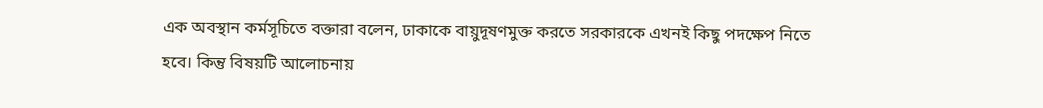এক অবস্থান কর্মসূচিতে বক্তারা বলেন, ঢাকাকে বায়ুদূষণমুক্ত করতে সরকারকে এখনই কিছু পদক্ষেপ নিতে হবে। কিন্তু বিষয়টি আলোচনায়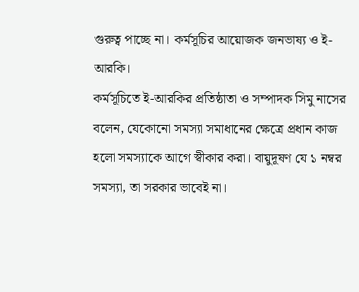গুরুত্ব পাচ্ছে না। কর্মসূচির আয়োজক জনভাষ্য ও ই-আরকি।
কর্মসূচিতে ই-আরকির প্রতিষ্ঠাতা ও সম্পাদক সিমু নাসের বলেন, যেকোনো সমস্যা সমাধানের ক্ষেত্রে প্রধান কাজ হলো সমস্যাকে আগে স্বীকার করা। বায়ুদূষণ যে ১ নম্বর সমস্যা, তা সরকার ভাবেই না।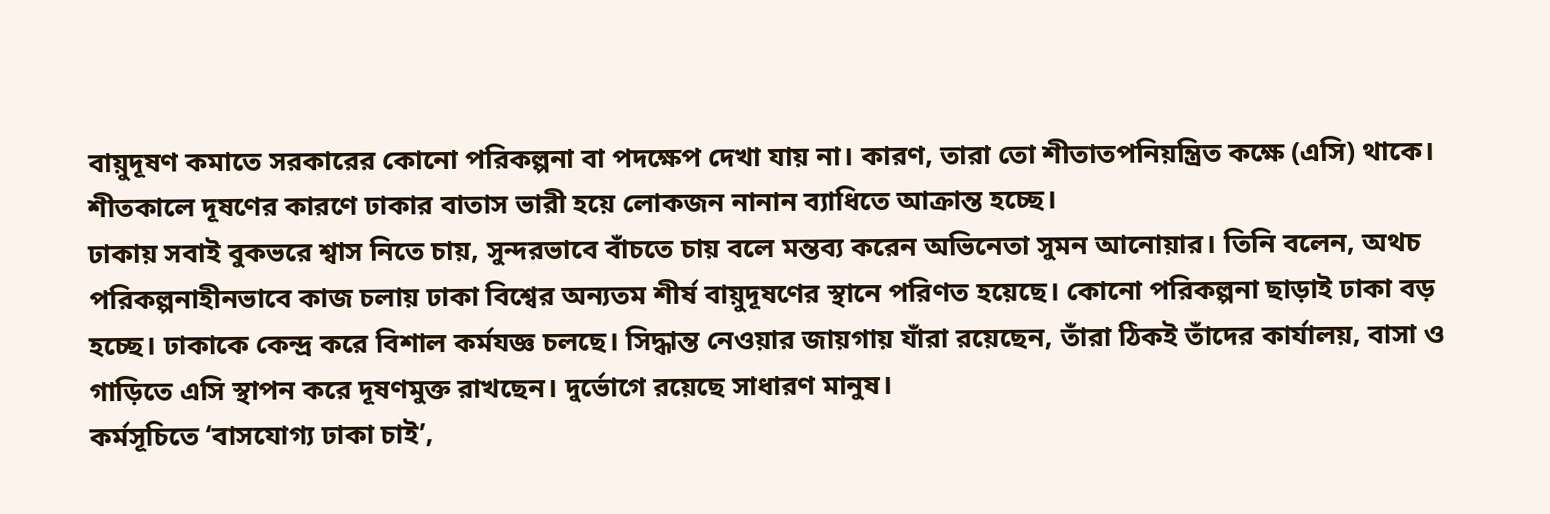বায়ুদূষণ কমাতে সরকারের কোনো পরিকল্পনা বা পদক্ষেপ দেখা যায় না। কারণ, তারা তো শীতাতপনিয়ন্ত্রিত কক্ষে (এসি) থাকে। শীতকালে দূষণের কারণে ঢাকার বাতাস ভারী হয়ে লোকজন নানান ব্যাধিতে আক্রান্ত হচ্ছে।
ঢাকায় সবাই বুকভরে শ্বাস নিতে চায়, সুন্দরভাবে বাঁচতে চায় বলে মন্তব্য করেন অভিনেতা সুমন আনোয়ার। তিনি বলেন, অথচ পরিকল্পনাহীনভাবে কাজ চলায় ঢাকা বিশ্বের অন্যতম শীর্ষ বায়ুদূষণের স্থানে পরিণত হয়েছে। কোনো পরিকল্পনা ছাড়াই ঢাকা বড় হচ্ছে। ঢাকাকে কেন্দ্র করে বিশাল কর্মযজ্ঞ চলছে। সিদ্ধান্ত নেওয়ার জায়গায় যাঁরা রয়েছেন, তাঁরা ঠিকই তাঁদের কার্যালয়, বাসা ও গাড়িতে এসি স্থাপন করে দূষণমুক্ত রাখছেন। দুর্ভোগে রয়েছে সাধারণ মানুষ।
কর্মসূচিতে ‘বাসযোগ্য ঢাকা চাই’,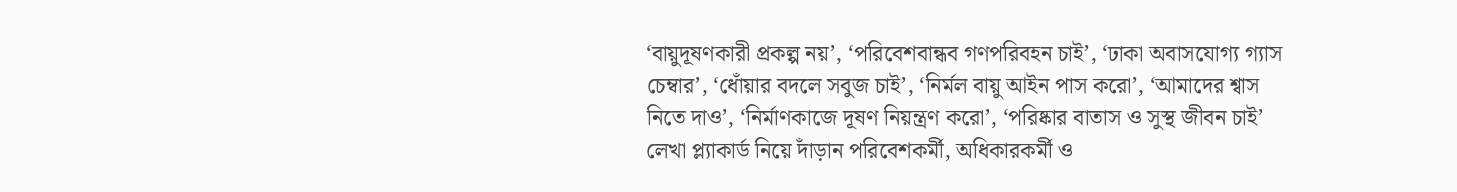‘বায়ুদূষণকারী প্রকল্প নয়’, ‘পরিবেশবান্ধব গণপরিবহন চাই’, ‘ঢাকা অবাসযোগ্য গ্যাস চেম্বার’, ‘ধোঁয়ার বদলে সবুজ চাই’, ‘নির্মল বায়ু আইন পাস করো’, ‘আমাদের শ্বাস নিতে দাও’, ‘নির্মাণকাজে দূষণ নিয়ন্ত্রণ করো’, ‘পরিষ্কার বাতাস ও সুস্থ জীবন চাই’ লেখা প্ল্যাকার্ড নিয়ে দাঁড়ান পরিবেশকর্মী, অধিকারকর্মী ও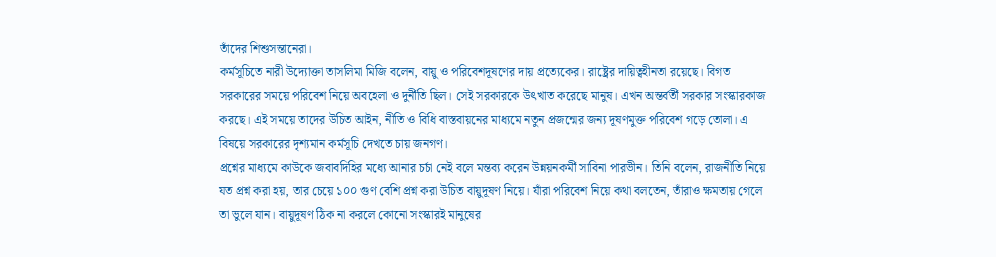তাঁদের শিশুসন্তানেরা।
কর্মসূচিতে নারী উদ্যোক্তা তাসলিমা মিজি বলেন, বায়ু ও পরিবেশদূষণের দায় প্রত্যেকের। রাষ্ট্রের দায়িত্বহীনতা রয়েছে। বিগত সরকারের সময়ে পরিবেশ নিয়ে অবহেলা ও দুর্নীতি ছিল। সেই সরকারকে উৎখাত করেছে মানুষ। এখন অন্তর্বর্তী সরকার সংস্কারকাজ করছে। এই সময়ে তাদের উচিত আইন, নীতি ও বিধি বাস্তবায়নের মাধ্যমে নতুন প্রজন্মের জন্য দূষণমুক্ত পরিবেশ গড়ে তোলা। এ বিষয়ে সরকারের দৃশ্যমান কর্মসূচি দেখতে চায় জনগণ।
প্রশ্নের মাধ্যমে কাউকে জবাবদিহির মধ্যে আনার চর্চা নেই বলে মন্তব্য করেন উন্নয়নকর্মী সাবিনা পারভীন। তিনি বলেন, রাজনীতি নিয়ে যত প্রশ্ন করা হয়, তার চেয়ে ১০০ গুণ বেশি প্রশ্ন করা উচিত বায়ুদূষণ নিয়ে। যাঁরা পরিবেশ নিয়ে কথা বলতেন, তাঁরাও ক্ষমতায় গেলে তা ভুলে যান। বায়ুদূষণ ঠিক না করলে কোনো সংস্কারই মানুষের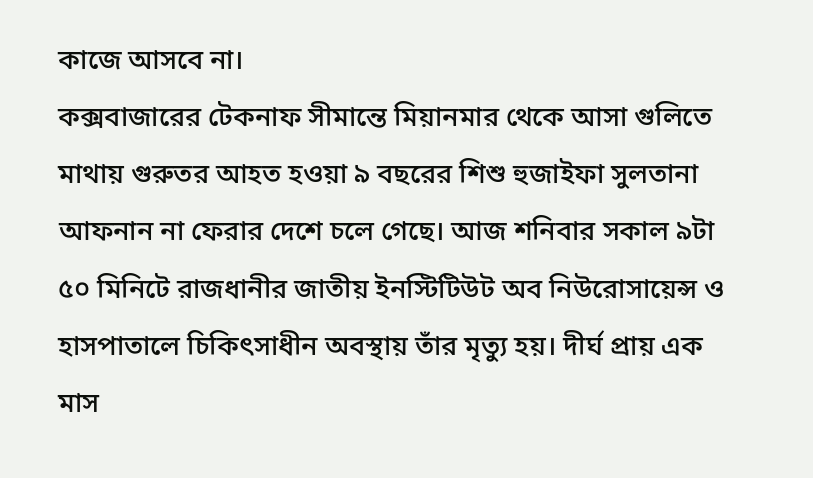কাজে আসবে না।
কক্সবাজারের টেকনাফ সীমান্তে মিয়ানমার থেকে আসা গুলিতে মাথায় গুরুতর আহত হওয়া ৯ বছরের শিশু হুজাইফা সুলতানা আফনান না ফেরার দেশে চলে গেছে। আজ শনিবার সকাল ৯টা ৫০ মিনিটে রাজধানীর জাতীয় ইনস্টিটিউট অব নিউরোসায়েন্স ও হাসপাতালে চিকিৎসাধীন অবস্থায় তাঁর মৃত্যু হয়। দীর্ঘ প্রায় এক মাস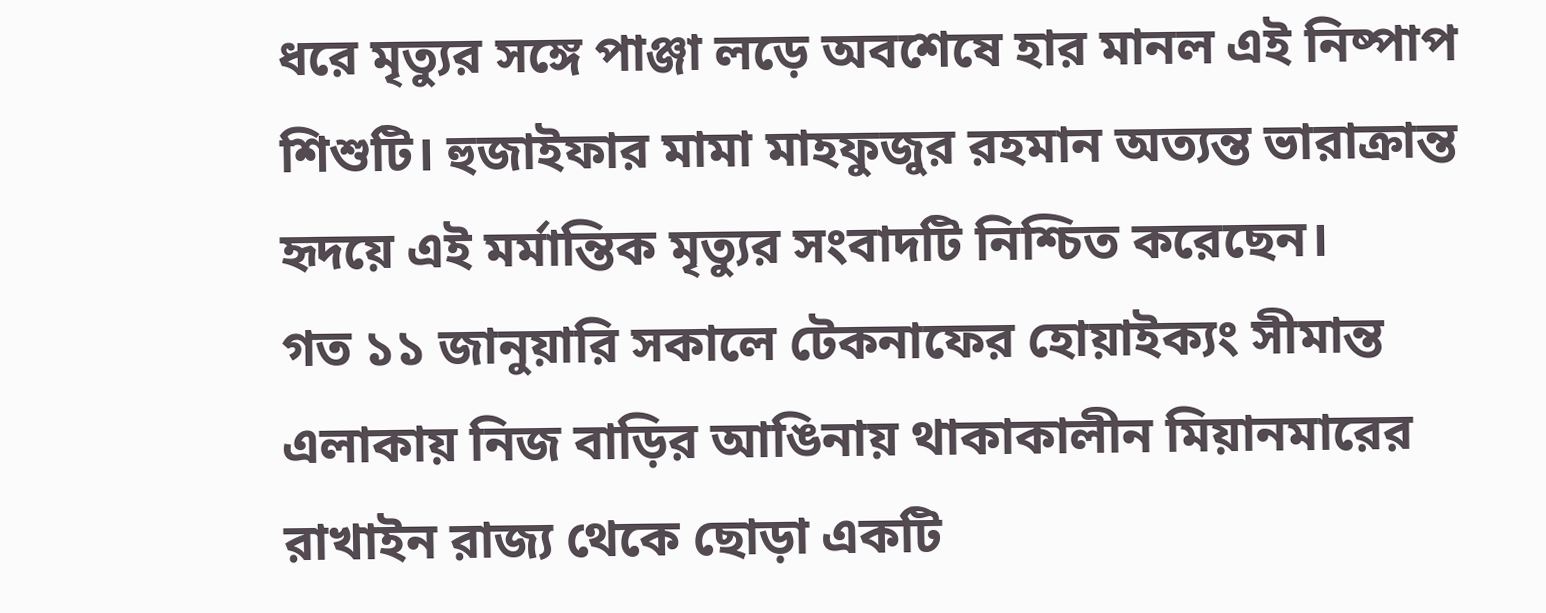ধরে মৃত্যুর সঙ্গে পাঞ্জা লড়ে অবশেষে হার মানল এই নিষ্পাপ শিশুটি। হুজাইফার মামা মাহফুজুর রহমান অত্যন্ত ভারাক্রান্ত হৃদয়ে এই মর্মান্তিক মৃত্যুর সংবাদটি নিশ্চিত করেছেন।
গত ১১ জানুয়ারি সকালে টেকনাফের হোয়াইক্যং সীমান্ত এলাকায় নিজ বাড়ির আঙিনায় থাকাকালীন মিয়ানমারের রাখাইন রাজ্য থেকে ছোড়া একটি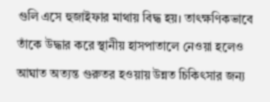গুলি এসে হুজাইফার মাথায় বিদ্ধ হয়। তাৎক্ষণিকভাবে তাঁকে উদ্ধার করে স্থানীয় হাসপাতালে নেওয়া হলেও আঘাত অত্যন্ত গুরুতর হওয়ায় উন্নত চিকিৎসার জন্য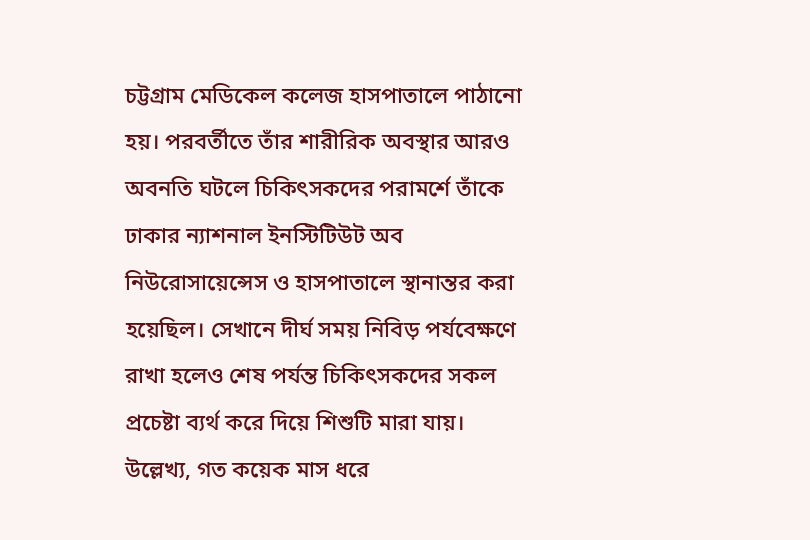চট্টগ্রাম মেডিকেল কলেজ হাসপাতালে পাঠানো হয়। পরবর্তীতে তাঁর শারীরিক অবস্থার আরও অবনতি ঘটলে চিকিৎসকদের পরামর্শে তাঁকে ঢাকার ন্যাশনাল ইনস্টিটিউট অব নিউরোসায়েন্সেস ও হাসপাতালে স্থানান্তর করা হয়েছিল। সেখানে দীর্ঘ সময় নিবিড় পর্যবেক্ষণে রাখা হলেও শেষ পর্যন্ত চিকিৎসকদের সকল প্রচেষ্টা ব্যর্থ করে দিয়ে শিশুটি মারা যায়।
উল্লেখ্য, গত কয়েক মাস ধরে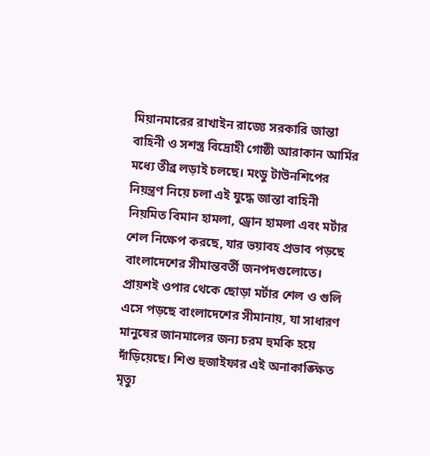মিয়ানমারের রাখাইন রাজ্যে সরকারি জান্তা বাহিনী ও সশস্ত্র বিদ্রোহী গোষ্ঠী আরাকান আর্মির মধ্যে তীব্র লড়াই চলছে। মংডু টাউনশিপের নিয়ন্ত্রণ নিয়ে চলা এই যুদ্ধে জান্তা বাহিনী নিয়মিত বিমান হামলা, ড্রোন হামলা এবং মর্টার শেল নিক্ষেপ করছে, যার ভয়াবহ প্রভাব পড়ছে বাংলাদেশের সীমান্তবর্তী জনপদগুলোতে। প্রায়শই ওপার থেকে ছোড়া মর্টার শেল ও গুলি এসে পড়ছে বাংলাদেশের সীমানায়, যা সাধারণ মানুষের জানমালের জন্য চরম হুমকি হয়ে দাঁড়িয়েছে। শিশু হুজাইফার এই অনাকাঙ্ক্ষিত মৃত্যু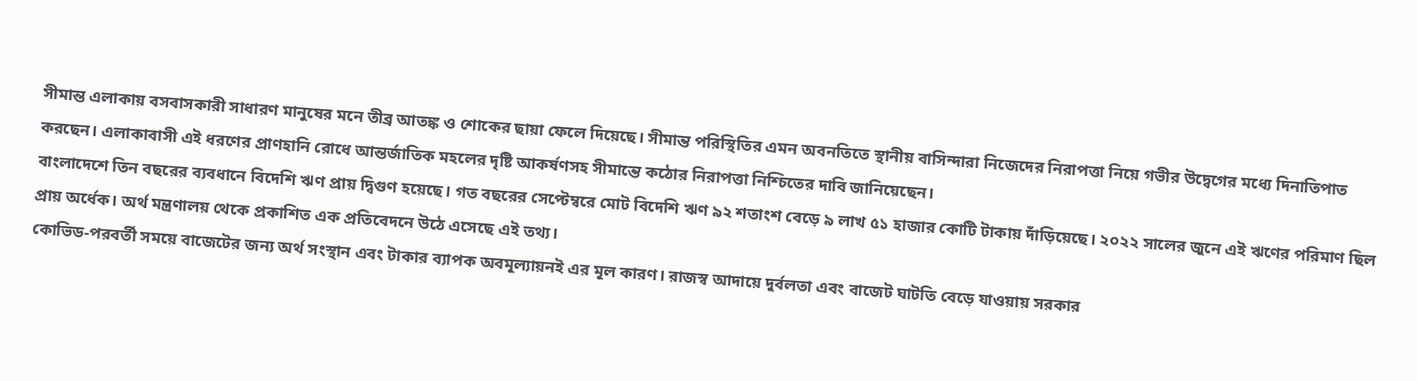সীমান্ত এলাকায় বসবাসকারী সাধারণ মানুষের মনে তীব্র আতঙ্ক ও শোকের ছায়া ফেলে দিয়েছে। সীমান্ত পরিস্থিতির এমন অবনতিতে স্থানীয় বাসিন্দারা নিজেদের নিরাপত্তা নিয়ে গভীর উদ্বেগের মধ্যে দিনাতিপাত করছেন। এলাকাবাসী এই ধরণের প্রাণহানি রোধে আন্তর্জাতিক মহলের দৃষ্টি আকর্ষণসহ সীমান্তে কঠোর নিরাপত্তা নিশ্চিতের দাবি জানিয়েছেন।
বাংলাদেশে তিন বছরের ব্যবধানে বিদেশি ঋণ প্রায় দ্বিগুণ হয়েছে। গত বছরের সেপ্টেম্বরে মোট বিদেশি ঋণ ৯২ শতাংশ বেড়ে ৯ লাখ ৫১ হাজার কোটি টাকায় দাঁড়িয়েছে। ২০২২ সালের জুনে এই ঋণের পরিমাণ ছিল প্রায় অর্ধেক। অর্থ মন্ত্রণালয় থেকে প্রকাশিত এক প্রতিবেদনে উঠে এসেছে এই তথ্য।
কোভিড-পরবর্তী সময়ে বাজেটের জন্য অর্থ সংস্থান এবং টাকার ব্যাপক অবমূল্যায়নই এর মূল কারণ। রাজস্ব আদায়ে দুর্বলতা এবং বাজেট ঘাটতি বেড়ে যাওয়ায় সরকার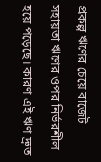প্রকল্প ঋণের চেয়ে বাজেট সহায়তা ঋণের ওপর নির্ভরশীল হয়ে পড়েছে। কারণ এই ঋণ দ্রুত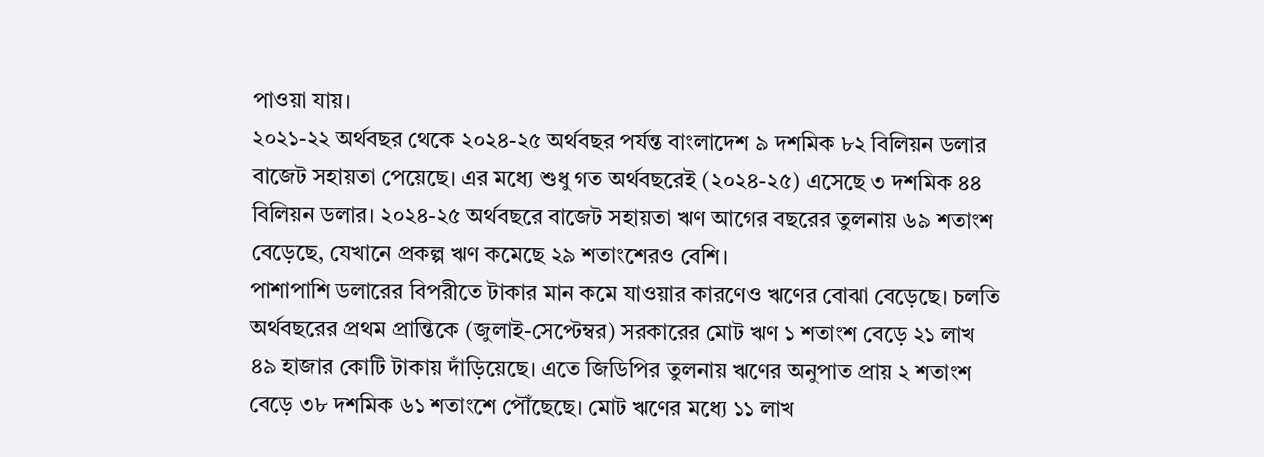পাওয়া যায়।
২০২১-২২ অর্থবছর থেকে ২০২৪-২৫ অর্থবছর পর্যন্ত বাংলাদেশ ৯ দশমিক ৮২ বিলিয়ন ডলার বাজেট সহায়তা পেয়েছে। এর মধ্যে শুধু গত অর্থবছরেই (২০২৪-২৫) এসেছে ৩ দশমিক ৪৪ বিলিয়ন ডলার। ২০২৪-২৫ অর্থবছরে বাজেট সহায়তা ঋণ আগের বছরের তুলনায় ৬৯ শতাংশ বেড়েছে, যেখানে প্রকল্প ঋণ কমেছে ২৯ শতাংশেরও বেশি।
পাশাপাশি ডলারের বিপরীতে টাকার মান কমে যাওয়ার কারণেও ঋণের বোঝা বেড়েছে। চলতি অর্থবছরের প্রথম প্রান্তিকে (জুলাই-সেপ্টেম্বর) সরকারের মোট ঋণ ১ শতাংশ বেড়ে ২১ লাখ ৪৯ হাজার কোটি টাকায় দাঁড়িয়েছে। এতে জিডিপির তুলনায় ঋণের অনুপাত প্রায় ২ শতাংশ বেড়ে ৩৮ দশমিক ৬১ শতাংশে পৌঁছেছে। মোট ঋণের মধ্যে ১১ লাখ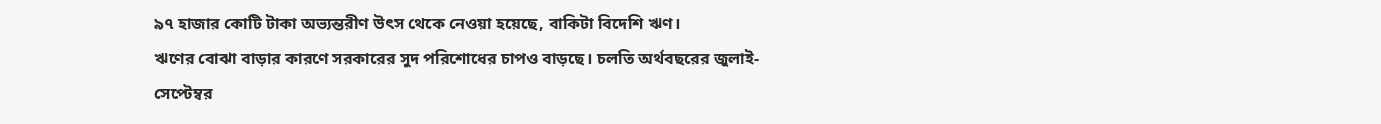৯৭ হাজার কোটি টাকা অভ্যন্তরীণ উৎস থেকে নেওয়া হয়েছে, বাকিটা বিদেশি ঋণ।
ঋণের বোঝা বাড়ার কারণে সরকারের সুদ পরিশোধের চাপও বাড়ছে। চলতি অর্থবছরের জুলাই-সেপ্টেম্বর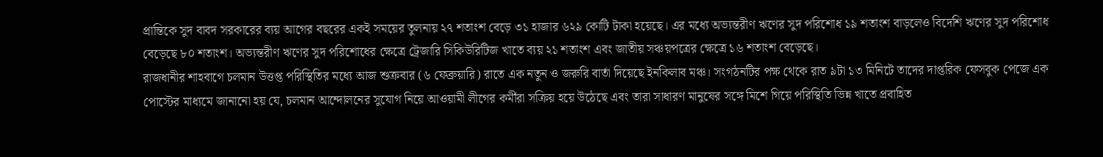প্রান্তিকে সুদ বাবদ সরকারের ব্যয় আগের বছরের একই সময়ের তুলনায় ২৭ শতাংশ বেড়ে ৩১ হাজার ৬২৯ কোটি টাকা হয়েছে। এর মধ্যে অভ্যন্তরীণ ঋণের সুদ পরিশোধ ১৯ শতাংশ বাড়লেও বিদেশি ঋণের সুদ পরিশোধ বেড়েছে ৮০ শতাংশ। অভ্যন্তরীণ ঋণের সুদ পরিশোধের ক্ষেত্রে ট্রেজারি সিকিউরিটিজ খাতে ব্যয় ২১ শতাংশ এবং জাতীয় সঞ্চয়পত্রের ক্ষেত্রে ১৬ শতাংশ বেড়েছে।
রাজধানীর শাহবাগে চলমান উত্তপ্ত পরিস্থিতির মধ্যে আজ শুক্রবার (৬ ফেব্রুয়ারি) রাতে এক নতুন ও জরুরি বার্তা দিয়েছে ইনকিলাব মঞ্চ। সংগঠনটির পক্ষ থেকে রাত ৯টা ১৩ মিনিটে তাদের দাপ্তরিক ফেসবুক পেজে এক পোস্টের মাধ্যমে জানানো হয় যে, চলমান আন্দোলনের সুযোগ নিয়ে আওয়ামী লীগের কর্মীরা সক্রিয় হয়ে উঠেছে এবং তারা সাধারণ মানুষের সঙ্গে মিশে গিয়ে পরিস্থিতি ভিন্ন খাতে প্রবাহিত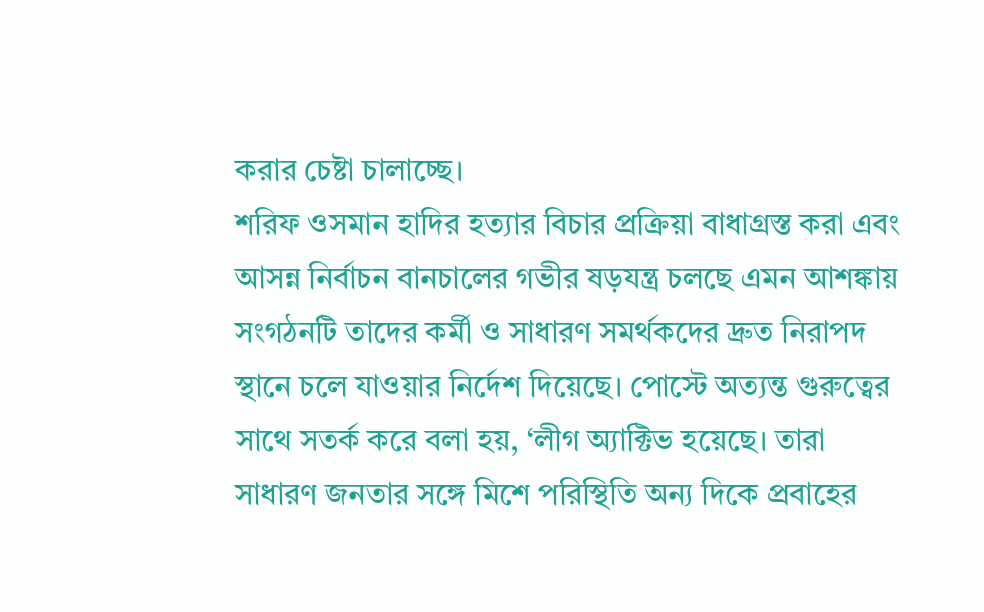করার চেষ্টা চালাচ্ছে।
শরিফ ওসমান হাদির হত্যার বিচার প্রক্রিয়া বাধাগ্রস্ত করা এবং আসন্ন নির্বাচন বানচালের গভীর ষড়যন্ত্র চলছে এমন আশঙ্কায় সংগঠনটি তাদের কর্মী ও সাধারণ সমর্থকদের দ্রুত নিরাপদ স্থানে চলে যাওয়ার নির্দেশ দিয়েছে। পোস্টে অত্যন্ত গুরুত্বের সাথে সতর্ক করে বলা হয়, ‘লীগ অ্যাক্টিভ হয়েছে। তারা সাধারণ জনতার সঙ্গে মিশে পরিস্থিতি অন্য দিকে প্রবাহের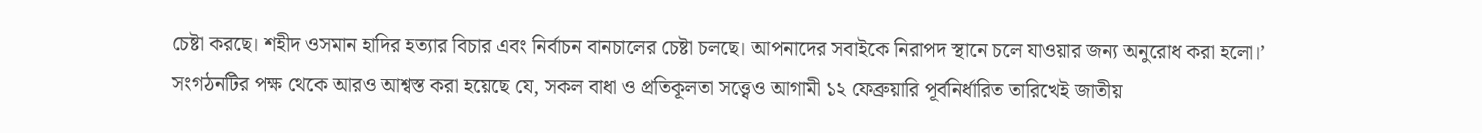চেষ্টা করছে। শহীদ ওসমান হাদির হত্যার বিচার এবং নির্বাচন বানচালের চেষ্টা চলছে। আপনাদের সবাইকে নিরাপদ স্থানে চলে যাওয়ার জন্য অনুরোধ করা হলো।’
সংগঠনটির পক্ষ থেকে আরও আশ্বস্ত করা হয়েছে যে, সকল বাধা ও প্রতিকূলতা সত্ত্বেও আগামী ১২ ফেব্রুয়ারি পূর্বনির্ধারিত তারিখেই জাতীয়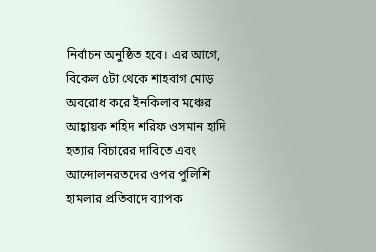নির্বাচন অনুষ্ঠিত হবে। এর আগে, বিকেল ৫টা থেকে শাহবাগ মোড় অবরোধ করে ইনকিলাব মঞ্চের আহ্বায়ক শহিদ শরিফ ওসমান হাদি হত্যার বিচারের দাবিতে এবং আন্দোলনরতদের ওপর পুলিশি হামলার প্রতিবাদে ব্যাপক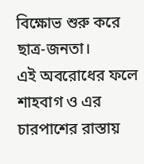বিক্ষোভ শুরু করে ছাত্র-জনতা।
এই অবরোধের ফলে শাহবাগ ও এর চারপাশের রাস্তায়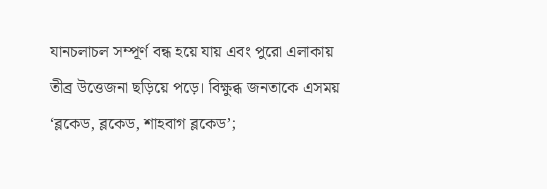যানচলাচল সম্পূর্ণ বন্ধ হয়ে যায় এবং পুরো এলাকায় তীব্র উত্তেজনা ছড়িয়ে পড়ে। বিক্ষুব্ধ জনতাকে এসময় ‘ব্লকেড, ব্লকেড, শাহবাগ ব্লকেড’;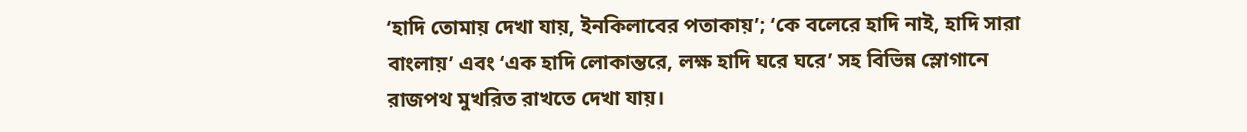‘হাদি তোমায় দেখা যায়, ইনকিলাবের পতাকায়’; ‘কে বলেরে হাদি নাই, হাদি সারা বাংলায়’ এবং ‘এক হাদি লোকান্তরে, লক্ষ হাদি ঘরে ঘরে’ সহ বিভিন্ন স্লোগানে রাজপথ মুখরিত রাখতে দেখা যায়।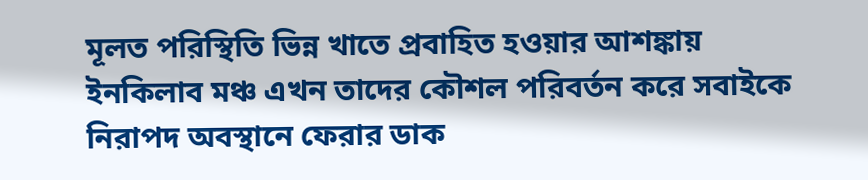মূলত পরিস্থিতি ভিন্ন খাতে প্রবাহিত হওয়ার আশঙ্কায় ইনকিলাব মঞ্চ এখন তাদের কৌশল পরিবর্তন করে সবাইকে নিরাপদ অবস্থানে ফেরার ডাক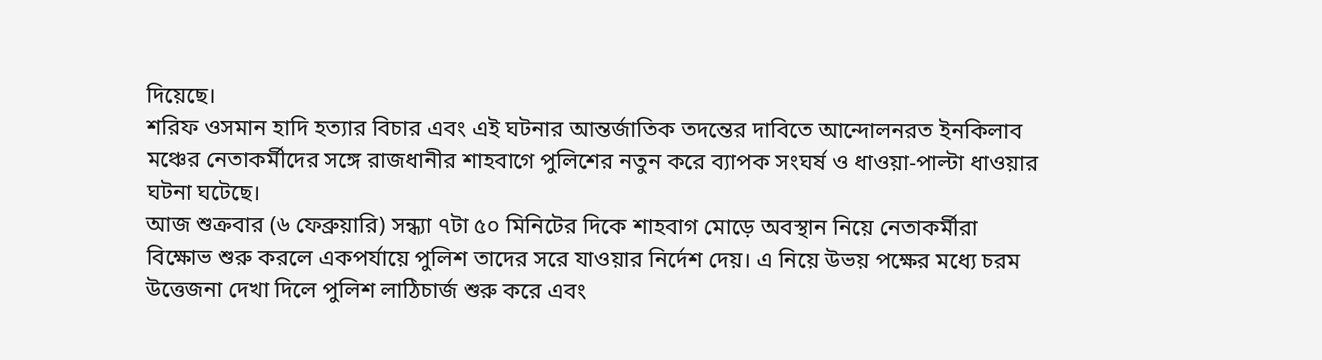দিয়েছে।
শরিফ ওসমান হাদি হত্যার বিচার এবং এই ঘটনার আন্তর্জাতিক তদন্তের দাবিতে আন্দোলনরত ইনকিলাব মঞ্চের নেতাকর্মীদের সঙ্গে রাজধানীর শাহবাগে পুলিশের নতুন করে ব্যাপক সংঘর্ষ ও ধাওয়া-পাল্টা ধাওয়ার ঘটনা ঘটেছে।
আজ শুক্রবার (৬ ফেব্রুয়ারি) সন্ধ্যা ৭টা ৫০ মিনিটের দিকে শাহবাগ মোড়ে অবস্থান নিয়ে নেতাকর্মীরা বিক্ষোভ শুরু করলে একপর্যায়ে পুলিশ তাদের সরে যাওয়ার নির্দেশ দেয়। এ নিয়ে উভয় পক্ষের মধ্যে চরম উত্তেজনা দেখা দিলে পুলিশ লাঠিচার্জ শুরু করে এবং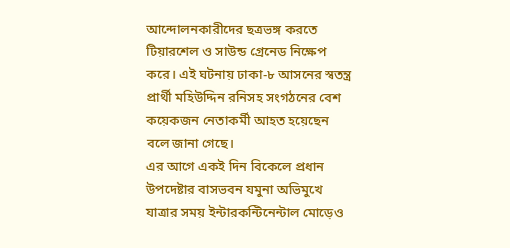আন্দোলনকারীদের ছত্রভঙ্গ করতে টিয়ারশেল ও সাউন্ড গ্রেনেড নিক্ষেপ করে। এই ঘটনায় ঢাকা-৮ আসনের স্বতন্ত্র প্রার্থী মহিউদ্দিন রনিসহ সংগঠনের বেশ কয়েকজন নেতাকর্মী আহত হয়েছেন বলে জানা গেছে।
এর আগে একই দিন বিকেলে প্রধান উপদেষ্টার বাসভবন যমুনা অভিমুখে যাত্রার সময় ইন্টারকন্টিনেন্টাল মোড়েও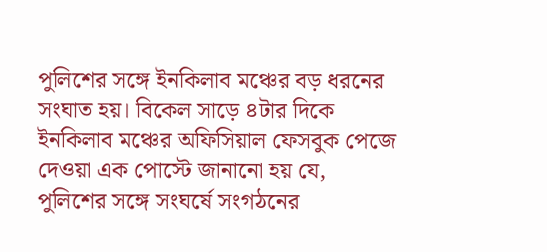পুলিশের সঙ্গে ইনকিলাব মঞ্চের বড় ধরনের সংঘাত হয়। বিকেল সাড়ে ৪টার দিকে ইনকিলাব মঞ্চের অফিসিয়াল ফেসবুক পেজে দেওয়া এক পোস্টে জানানো হয় যে, পুলিশের সঙ্গে সংঘর্ষে সংগঠনের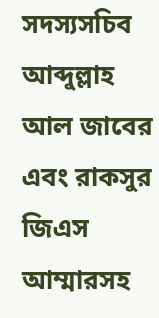সদস্যসচিব আব্দুল্লাহ আল জাবের এবং রাকসুর জিএস আম্মারসহ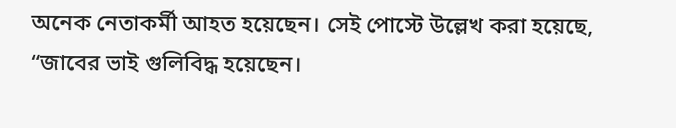অনেক নেতাকর্মী আহত হয়েছেন। সেই পোস্টে উল্লেখ করা হয়েছে, “জাবের ভাই গুলিবিদ্ধ হয়েছেন।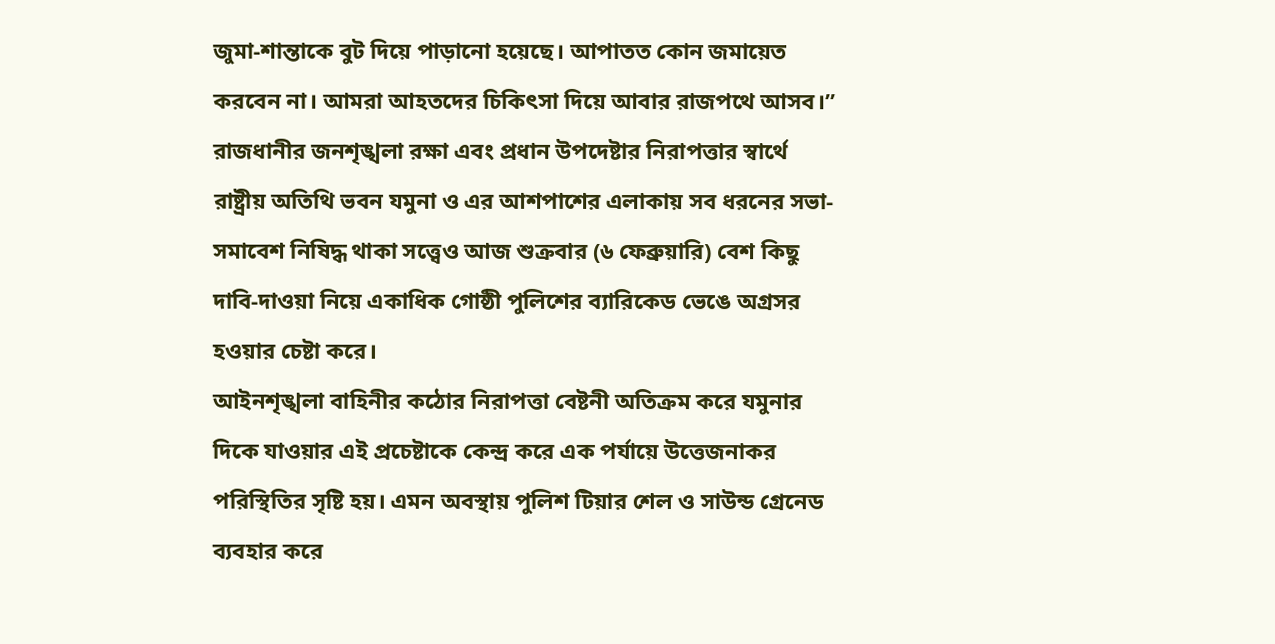জুমা-শান্তাকে বুট দিয়ে পাড়ানো হয়েছে। আপাতত কোন জমায়েত করবেন না। আমরা আহতদের চিকিৎসা দিয়ে আবার রাজপথে আসব।”
রাজধানীর জনশৃঙ্খলা রক্ষা এবং প্রধান উপদেষ্টার নিরাপত্তার স্বার্থে রাষ্ট্রীয় অতিথি ভবন যমুনা ও এর আশপাশের এলাকায় সব ধরনের সভা-সমাবেশ নিষিদ্ধ থাকা সত্ত্বেও আজ শুক্রবার (৬ ফেব্রুয়ারি) বেশ কিছু দাবি-দাওয়া নিয়ে একাধিক গোষ্ঠী পুলিশের ব্যারিকেড ভেঙে অগ্রসর হওয়ার চেষ্টা করে।
আইনশৃঙ্খলা বাহিনীর কঠোর নিরাপত্তা বেষ্টনী অতিক্রম করে যমুনার দিকে যাওয়ার এই প্রচেষ্টাকে কেন্দ্র করে এক পর্যায়ে উত্তেজনাকর পরিস্থিতির সৃষ্টি হয়। এমন অবস্থায় পুলিশ টিয়ার শেল ও সাউন্ড গ্রেনেড ব্যবহার করে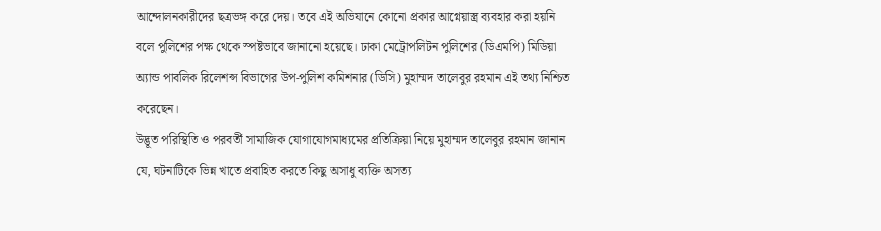আন্দোলনকারীদের ছত্রভঙ্গ করে দেয়। তবে এই অভিযানে কোনো প্রকার আগ্নেয়াস্ত্র ব্যবহার করা হয়নি বলে পুলিশের পক্ষ থেকে স্পষ্টভাবে জানানো হয়েছে। ঢাকা মেট্রোপলিটন পুলিশের (ডিএমপি) মিডিয়া অ্যান্ড পাবলিক রিলেশন্স বিভাগের উপ-পুলিশ কমিশনার (ডিসি) মুহাম্মদ তালেবুর রহমান এই তথ্য নিশ্চিত করেছেন।
উদ্ভূত পরিস্থিতি ও পরবর্তী সামাজিক যোগাযোগমাধ্যমের প্রতিক্রিয়া নিয়ে মুহাম্মদ তালেবুর রহমান জানান যে, ঘটনাটিকে ভিন্ন খাতে প্রবাহিত করতে কিছু অসাধু ব্যক্তি অসত্য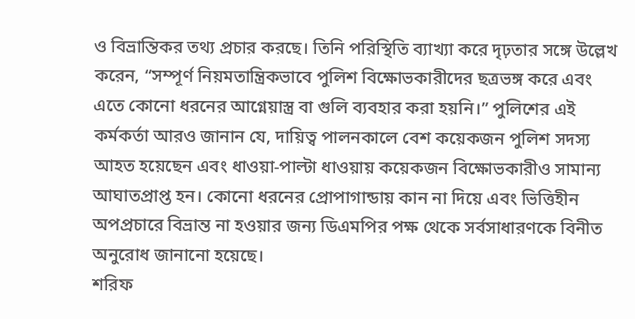ও বিভ্রান্তিকর তথ্য প্রচার করছে। তিনি পরিস্থিতি ব্যাখ্যা করে দৃঢ়তার সঙ্গে উল্লেখ করেন, “সম্পূর্ণ নিয়মতান্ত্রিকভাবে পুলিশ বিক্ষোভকারীদের ছত্রভঙ্গ করে এবং এতে কোনো ধরনের আগ্নেয়াস্ত্র বা গুলি ব্যবহার করা হয়নি।” পুলিশের এই কর্মকর্তা আরও জানান যে, দায়িত্ব পালনকালে বেশ কয়েকজন পুলিশ সদস্য আহত হয়েছেন এবং ধাওয়া-পাল্টা ধাওয়ায় কয়েকজন বিক্ষোভকারীও সামান্য আঘাতপ্রাপ্ত হন। কোনো ধরনের প্রোপাগান্ডায় কান না দিয়ে এবং ভিত্তিহীন অপপ্রচারে বিভ্রান্ত না হওয়ার জন্য ডিএমপির পক্ষ থেকে সর্বসাধারণকে বিনীত অনুরোধ জানানো হয়েছে।
শরিফ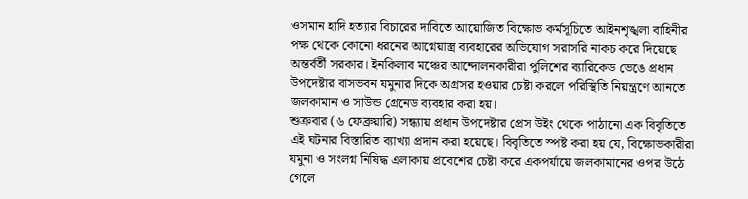ওসমান হাদি হত্যার বিচারের দাবিতে আয়োজিত বিক্ষোভ কর্মসূচিতে আইনশৃঙ্খলা বাহিনীর পক্ষ থেকে কোনো ধরনের আগ্নেয়াস্ত্র ব্যবহারের অভিযোগ সরাসরি নাকচ করে দিয়েছে অন্তর্বর্তী সরকার। ইনকিলাব মঞ্চের আন্দোলনকারীরা পুলিশের ব্যারিকেড ভেঙে প্রধান উপদেষ্টার বাসভবন যমুনার দিকে অগ্রসর হওয়ার চেষ্টা করলে পরিস্থিতি নিয়ন্ত্রণে আনতে জলকামান ও সাউন্ড গ্রেনেড ব্যবহার করা হয়।
শুক্রবার (৬ ফেব্রুয়ারি) সন্ধ্যায় প্রধান উপদেষ্টার প্রেস উইং থেকে পাঠানো এক বিবৃতিতে এই ঘটনার বিস্তারিত ব্যাখ্যা প্রদান করা হয়েছে। বিবৃতিতে স্পষ্ট করা হয় যে, বিক্ষোভকারীরা যমুনা ও সংলগ্ন নিষিদ্ধ এলাকায় প্রবেশের চেষ্টা করে একপর্যায়ে জলকামানের ওপর উঠে গেলে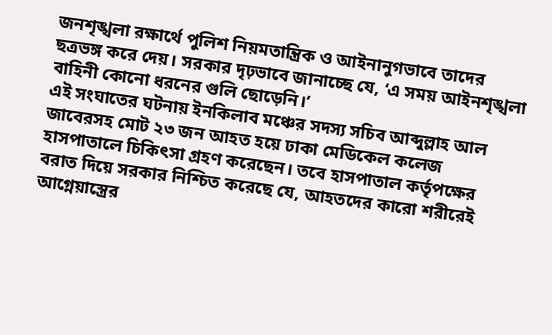জনশৃঙ্খলা রক্ষার্থে পুলিশ নিয়মতান্ত্রিক ও আইনানুগভাবে তাদের ছত্রভঙ্গ করে দেয়। সরকার দৃঢ়ভাবে জানাচ্ছে যে, ‘এ সময় আইনশৃঙ্খলা বাহিনী কোনো ধরনের গুলি ছোড়েনি।’
এই সংঘাতের ঘটনায় ইনকিলাব মঞ্চের সদস্য সচিব আব্দুল্লাহ আল জাবেরসহ মোট ২৩ জন আহত হয়ে ঢাকা মেডিকেল কলেজ হাসপাতালে চিকিৎসা গ্রহণ করেছেন। তবে হাসপাতাল কর্তৃপক্ষের বরাত দিয়ে সরকার নিশ্চিত করেছে যে, আহতদের কারো শরীরেই আগ্নেয়াস্ত্রের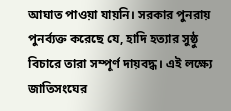আঘাত পাওয়া যায়নি। সরকার পুনরায় পুনর্ব্যক্ত করেছে যে, হাদি হত্যার সুষ্ঠু বিচারে তারা সম্পূর্ণ দায়বদ্ধ। এই লক্ষ্যে জাতিসংঘের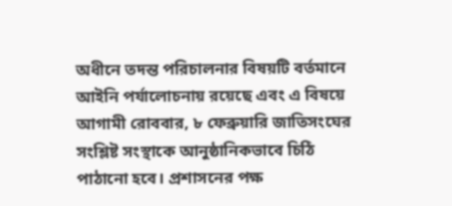অধীনে তদন্ত পরিচালনার বিষয়টি বর্তমানে আইনি পর্যালোচনায় রয়েছে এবং এ বিষয়ে আগামী রোববার, ৮ ফেব্রুয়ারি জাতিসংঘের সংশ্লিষ্ট সংস্থাকে আনুষ্ঠানিকভাবে চিঠি পাঠানো হবে। প্রশাসনের পক্ষ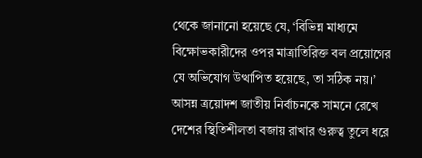থেকে জানানো হয়েছে যে, ‘বিভিন্ন মাধ্যমে বিক্ষোভকারীদের ওপর মাত্রাতিরিক্ত বল প্রয়োগের যে অভিযোগ উত্থাপিত হয়েছে, তা সঠিক নয়।’
আসন্ন ত্রয়োদশ জাতীয় নির্বাচনকে সামনে রেখে দেশের স্থিতিশীলতা বজায় রাখার গুরুত্ব তুলে ধরে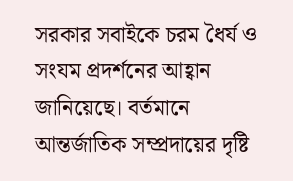সরকার সবাইকে চরম ধৈর্য ও সংযম প্রদর্শনের আহ্বান জানিয়েছে। বর্তমানে আন্তর্জাতিক সম্প্রদায়ের দৃষ্টি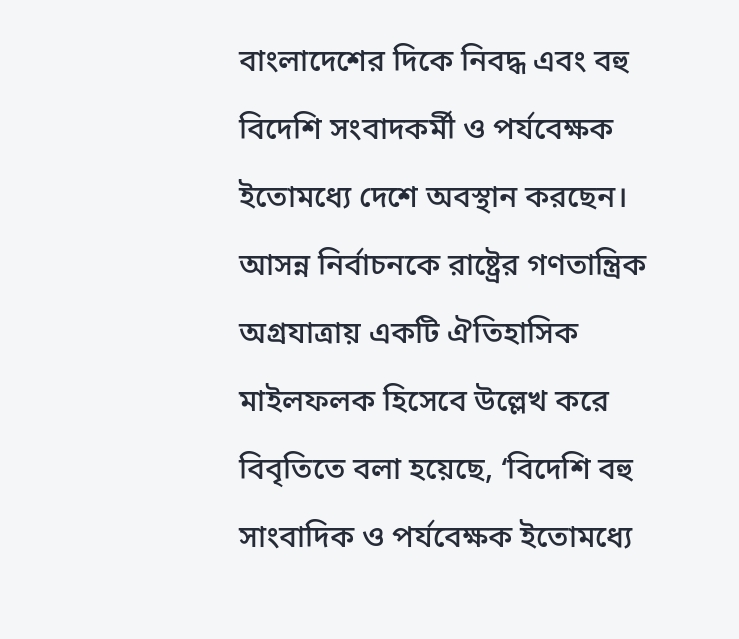বাংলাদেশের দিকে নিবদ্ধ এবং বহু বিদেশি সংবাদকর্মী ও পর্যবেক্ষক ইতোমধ্যে দেশে অবস্থান করছেন। আসন্ন নির্বাচনকে রাষ্ট্রের গণতান্ত্রিক অগ্রযাত্রায় একটি ঐতিহাসিক মাইলফলক হিসেবে উল্লেখ করে বিবৃতিতে বলা হয়েছে, ‘বিদেশি বহু সাংবাদিক ও পর্যবেক্ষক ইতোমধ্যে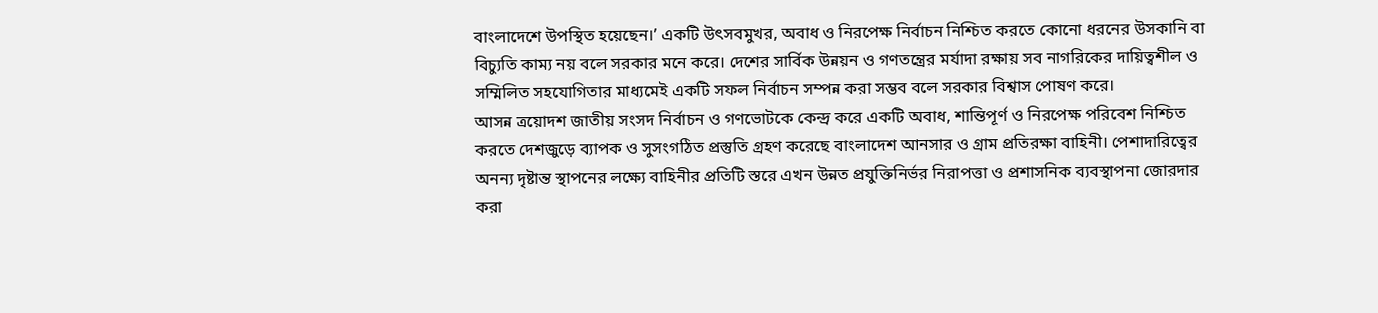বাংলাদেশে উপস্থিত হয়েছেন।’ একটি উৎসবমুখর, অবাধ ও নিরপেক্ষ নির্বাচন নিশ্চিত করতে কোনো ধরনের উসকানি বা বিচ্যুতি কাম্য নয় বলে সরকার মনে করে। দেশের সার্বিক উন্নয়ন ও গণতন্ত্রের মর্যাদা রক্ষায় সব নাগরিকের দায়িত্বশীল ও সম্মিলিত সহযোগিতার মাধ্যমেই একটি সফল নির্বাচন সম্পন্ন করা সম্ভব বলে সরকার বিশ্বাস পোষণ করে।
আসন্ন ত্রয়োদশ জাতীয় সংসদ নির্বাচন ও গণভোটকে কেন্দ্র করে একটি অবাধ, শান্তিপূর্ণ ও নিরপেক্ষ পরিবেশ নিশ্চিত করতে দেশজুড়ে ব্যাপক ও সুসংগঠিত প্রস্তুতি গ্রহণ করেছে বাংলাদেশ আনসার ও গ্রাম প্রতিরক্ষা বাহিনী। পেশাদারিত্বের অনন্য দৃষ্টান্ত স্থাপনের লক্ষ্যে বাহিনীর প্রতিটি স্তরে এখন উন্নত প্রযুক্তিনির্ভর নিরাপত্তা ও প্রশাসনিক ব্যবস্থাপনা জোরদার করা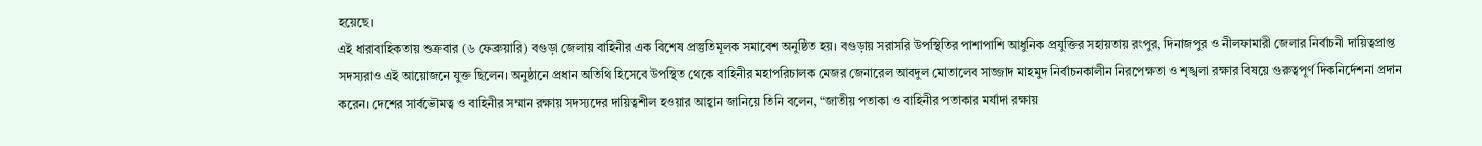হয়েছে।
এই ধারাবাহিকতায় শুক্রবার (৬ ফেব্রুয়ারি) বগুড়া জেলায় বাহিনীর এক বিশেষ প্রস্তুতিমূলক সমাবেশ অনুষ্ঠিত হয়। বগুড়ায় সরাসরি উপস্থিতির পাশাপাশি আধুনিক প্রযুক্তির সহায়তায় রংপুর, দিনাজপুর ও নীলফামারী জেলার নির্বাচনী দায়িত্বপ্রাপ্ত সদস্যরাও এই আয়োজনে যুক্ত ছিলেন। অনুষ্ঠানে প্রধান অতিথি হিসেবে উপস্থিত থেকে বাহিনীর মহাপরিচালক মেজর জেনারেল আবদুল মোতালেব সাজ্জাদ মাহমুদ নির্বাচনকালীন নিরপেক্ষতা ও শৃঙ্খলা রক্ষার বিষয়ে গুরুত্বপূর্ণ দিকনির্দেশনা প্রদান করেন। দেশের সার্বভৌমত্ব ও বাহিনীর সম্মান রক্ষায় সদস্যদের দায়িত্বশীল হওয়ার আহ্বান জানিয়ে তিনি বলেন, “জাতীয় পতাকা ও বাহিনীর পতাকার মর্যাদা রক্ষায়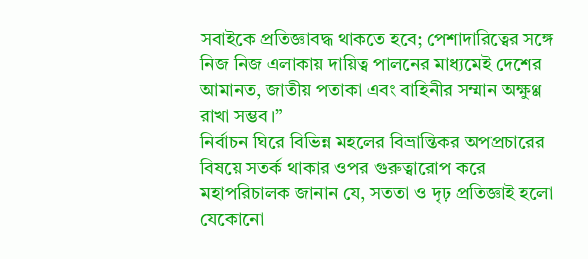সবাইকে প্রতিজ্ঞাবদ্ধ থাকতে হবে; পেশাদারিত্বের সঙ্গে নিজ নিজ এলাকায় দায়িত্ব পালনের মাধ্যমেই দেশের আমানত, জাতীয় পতাকা এবং বাহিনীর সম্মান অক্ষুণ্ণ রাখা সম্ভব।”
নির্বাচন ঘিরে বিভিন্ন মহলের বিভ্রান্তিকর অপপ্রচারের বিষয়ে সতর্ক থাকার ওপর গুরুত্বারোপ করে মহাপরিচালক জানান যে, সততা ও দৃঢ় প্রতিজ্ঞাই হলো যেকোনো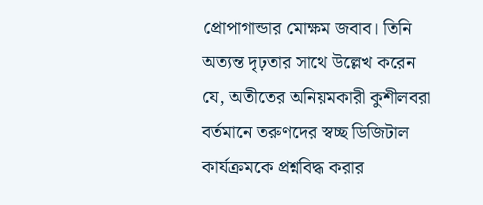প্রোপাগান্ডার মোক্ষম জবাব। তিনি অত্যন্ত দৃঢ়তার সাথে উল্লেখ করেন যে, অতীতের অনিয়মকারী কুশীলবরা বর্তমানে তরুণদের স্বচ্ছ ডিজিটাল কার্যক্রমকে প্রশ্নবিদ্ধ করার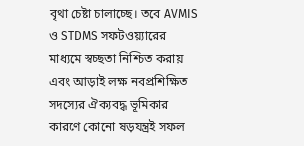বৃথা চেষ্টা চালাচ্ছে। তবে AVMIS ও STDMS সফটওয়্যারের মাধ্যমে স্বচ্ছতা নিশ্চিত করায় এবং আড়াই লক্ষ নবপ্রশিক্ষিত সদস্যের ঐক্যবদ্ধ ভূমিকার কারণে কোনো ষড়যন্ত্রই সফল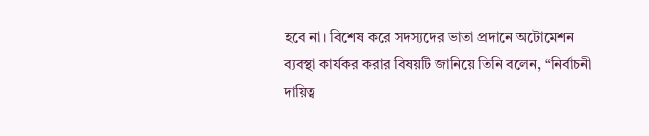হবে না। বিশেষ করে সদস্যদের ভাতা প্রদানে অটোমেশন ব্যবস্থা কার্যকর করার বিষয়টি জানিয়ে তিনি বলেন, “নির্বাচনী দায়িত্ব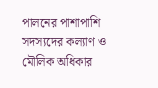পালনের পাশাপাশি সদস্যদের কল্যাণ ও মৌলিক অধিকার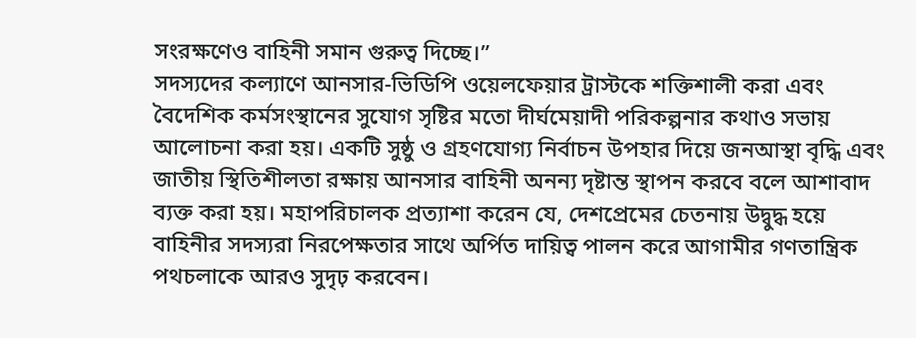সংরক্ষণেও বাহিনী সমান গুরুত্ব দিচ্ছে।”
সদস্যদের কল্যাণে আনসার-ভিডিপি ওয়েলফেয়ার ট্রাস্টকে শক্তিশালী করা এবং বৈদেশিক কর্মসংস্থানের সুযোগ সৃষ্টির মতো দীর্ঘমেয়াদী পরিকল্পনার কথাও সভায় আলোচনা করা হয়। একটি সুষ্ঠু ও গ্রহণযোগ্য নির্বাচন উপহার দিয়ে জনআস্থা বৃদ্ধি এবং জাতীয় স্থিতিশীলতা রক্ষায় আনসার বাহিনী অনন্য দৃষ্টান্ত স্থাপন করবে বলে আশাবাদ ব্যক্ত করা হয়। মহাপরিচালক প্রত্যাশা করেন যে, দেশপ্রেমের চেতনায় উদ্বুদ্ধ হয়ে বাহিনীর সদস্যরা নিরপেক্ষতার সাথে অর্পিত দায়িত্ব পালন করে আগামীর গণতান্ত্রিক পথচলাকে আরও সুদৃঢ় করবেন।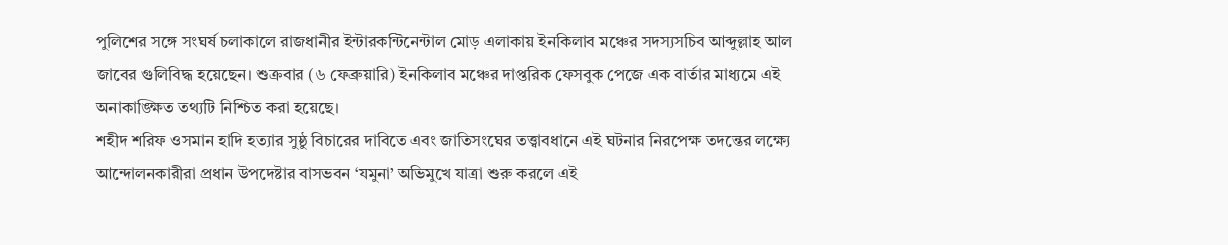পুলিশের সঙ্গে সংঘর্ষ চলাকালে রাজধানীর ইন্টারকন্টিনেন্টাল মোড় এলাকায় ইনকিলাব মঞ্চের সদস্যসচিব আব্দুল্লাহ আল জাবের গুলিবিদ্ধ হয়েছেন। শুক্রবার (৬ ফেব্রুয়ারি) ইনকিলাব মঞ্চের দাপ্তরিক ফেসবুক পেজে এক বার্তার মাধ্যমে এই অনাকাঙ্ক্ষিত তথ্যটি নিশ্চিত করা হয়েছে।
শহীদ শরিফ ওসমান হাদি হত্যার সুষ্ঠু বিচারের দাবিতে এবং জাতিসংঘের তত্ত্বাবধানে এই ঘটনার নিরপেক্ষ তদন্তের লক্ষ্যে আন্দোলনকারীরা প্রধান উপদেষ্টার বাসভবন ‘যমুনা’ অভিমুখে যাত্রা শুরু করলে এই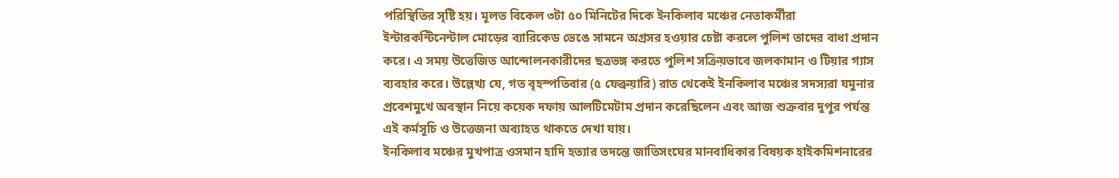পরিস্থিতির সৃষ্টি হয়। মূলত বিকেল ৩টা ৫০ মিনিটের দিকে ইনকিলাব মঞ্চের নেতাকর্মীরা ইন্টারকন্টিনেন্টাল মোড়ের ব্যারিকেড ভেঙে সামনে অগ্রসর হওয়ার চেষ্টা করলে পুলিশ তাদের বাধা প্রদান করে। এ সময় উত্তেজিত আন্দোলনকারীদের ছত্রভঙ্গ করতে পুলিশ সক্রিয়ভাবে জলকামান ও টিয়ার গ্যাস ব্যবহার করে। উল্লেখ্য যে, গত বৃহস্পতিবার (৫ ফেব্রুয়ারি) রাত থেকেই ইনকিলাব মঞ্চের সদস্যরা যমুনার প্রবেশমুখে অবস্থান নিয়ে কয়েক দফায় আলটিমেটাম প্রদান করেছিলেন এবং আজ শুক্রবার দুপুর পর্যন্ত এই কর্মসূচি ও উত্তেজনা অব্যাহত থাকতে দেখা যায়।
ইনকিলাব মঞ্চের মুখপাত্র ওসমান হাদি হত্যার তদন্তে জাতিসংঘের মানবাধিকার বিষয়ক হাইকমিশনারের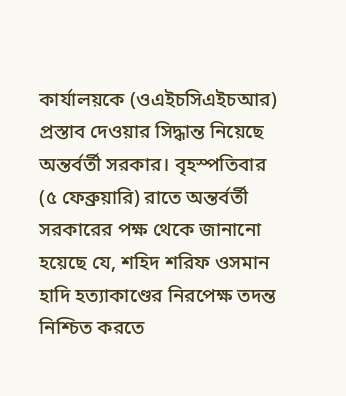কার্যালয়কে (ওএইচসিএইচআর) প্রস্তাব দেওয়ার সিদ্ধান্ত নিয়েছে অন্তর্বর্তী সরকার। বৃহস্পতিবার (৫ ফেব্রুয়ারি) রাতে অন্তর্বর্তী সরকারের পক্ষ থেকে জানানো হয়েছে যে, শহিদ শরিফ ওসমান হাদি হত্যাকাণ্ডের নিরপেক্ষ তদন্ত নিশ্চিত করতে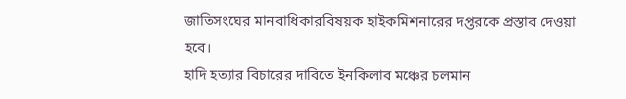জাতিসংঘের মানবাধিকারবিষয়ক হাইকমিশনারের দপ্তরকে প্রস্তাব দেওয়া হবে।
হাদি হত্যার বিচারের দাবিতে ইনকিলাব মঞ্চের চলমান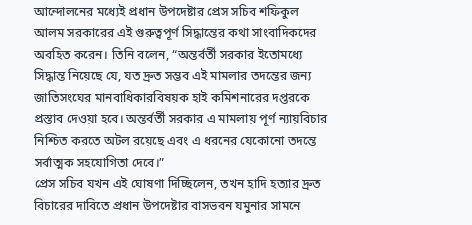আন্দোলনের মধ্যেই প্রধান উপদেষ্টার প্রেস সচিব শফিকুল আলম সরকারের এই গুরুত্বপূর্ণ সিদ্ধান্তের কথা সাংবাদিকদের অবহিত করেন। তিনি বলেন, “অন্তর্বর্তী সরকার ইতোমধ্যে সিদ্ধান্ত নিয়েছে যে, যত দ্রুত সম্ভব এই মামলার তদন্তের জন্য জাতিসংঘের মানবাধিকারবিষয়ক হাই কমিশনারের দপ্তরকে প্রস্তাব দেওয়া হবে। অন্তর্বর্তী সরকার এ মামলায় পূর্ণ ন্যায়বিচার নিশ্চিত করতে অটল রয়েছে এবং এ ধরনের যেকোনো তদন্তে সর্বাত্মক সহযোগিতা দেবে।”
প্রেস সচিব যখন এই ঘোষণা দিচ্ছিলেন, তখন হাদি হত্যার দ্রুত বিচারের দাবিতে প্রধান উপদেষ্টার বাসভবন যমুনার সামনে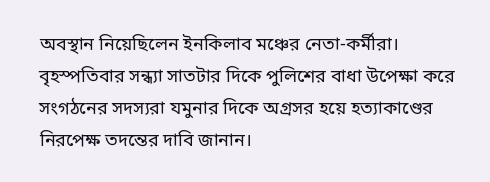অবস্থান নিয়েছিলেন ইনকিলাব মঞ্চের নেতা-কর্মীরা। বৃহস্পতিবার সন্ধ্যা সাতটার দিকে পুলিশের বাধা উপেক্ষা করে সংগঠনের সদস্যরা যমুনার দিকে অগ্রসর হয়ে হত্যাকাণ্ডের নিরপেক্ষ তদন্তের দাবি জানান।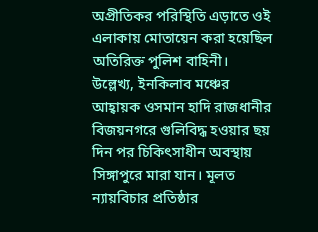অপ্রীতিকর পরিস্থিতি এড়াতে ওই এলাকায় মোতায়েন করা হয়েছিল অতিরিক্ত পুলিশ বাহিনী। উল্লেখ্য, ইনকিলাব মঞ্চের আহ্বায়ক ওসমান হাদি রাজধানীর বিজয়নগরে গুলিবিদ্ধ হওয়ার ছয় দিন পর চিকিৎসাধীন অবস্থায় সিঙ্গাপুরে মারা যান। মূলত ন্যায়বিচার প্রতিষ্ঠার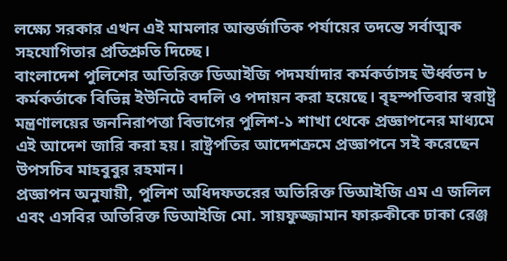লক্ষ্যে সরকার এখন এই মামলার আন্তর্জাতিক পর্যায়ের তদন্তে সর্বাত্মক সহযোগিতার প্রতিশ্রুতি দিচ্ছে।
বাংলাদেশ পুলিশের অতিরিক্ত ডিআইজি পদমর্যাদার কর্মকর্তাসহ ঊর্ধ্বতন ৮ কর্মকর্তাকে বিভিন্ন ইউনিটে বদলি ও পদায়ন করা হয়েছে। বৃহস্পতিবার স্বরাষ্ট্র মন্ত্রণালয়ের জননিরাপত্তা বিভাগের পুলিশ-১ শাখা থেকে প্রজ্ঞাপনের মাধ্যমে এই আদেশ জারি করা হয়। রাষ্ট্রপতির আদেশক্রমে প্রজ্ঞাপনে সই করেছেন উপসচিব মাহবুবুর রহমান।
প্রজ্ঞাপন অনুযায়ী, পুলিশ অধিদফতরের অতিরিক্ত ডিআইজি এম এ জলিল এবং এসবির অতিরিক্ত ডিআইজি মো. সায়ফুজ্জামান ফারুকীকে ঢাকা রেঞ্জ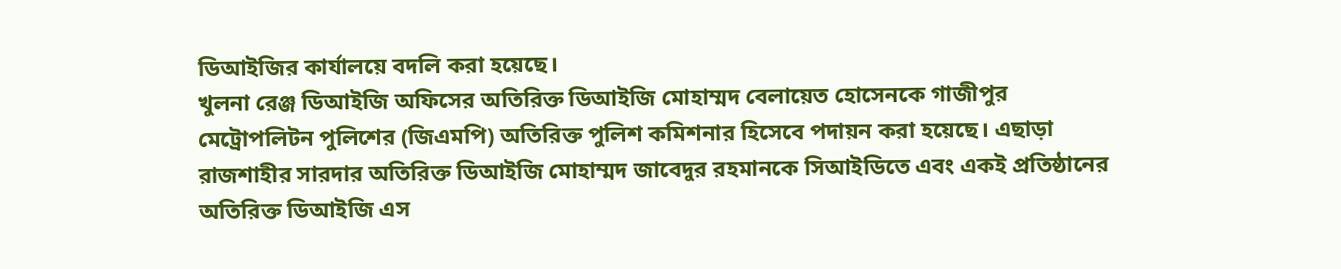ডিআইজির কার্যালয়ে বদলি করা হয়েছে।
খুলনা রেঞ্জ ডিআইজি অফিসের অতিরিক্ত ডিআইজি মোহাম্মদ বেলায়েত হোসেনকে গাজীপুর মেট্রোপলিটন পুলিশের (জিএমপি) অতিরিক্ত পুলিশ কমিশনার হিসেবে পদায়ন করা হয়েছে। এছাড়া রাজশাহীর সারদার অতিরিক্ত ডিআইজি মোহাম্মদ জাবেদুর রহমানকে সিআইডিতে এবং একই প্রতিষ্ঠানের অতিরিক্ত ডিআইজি এস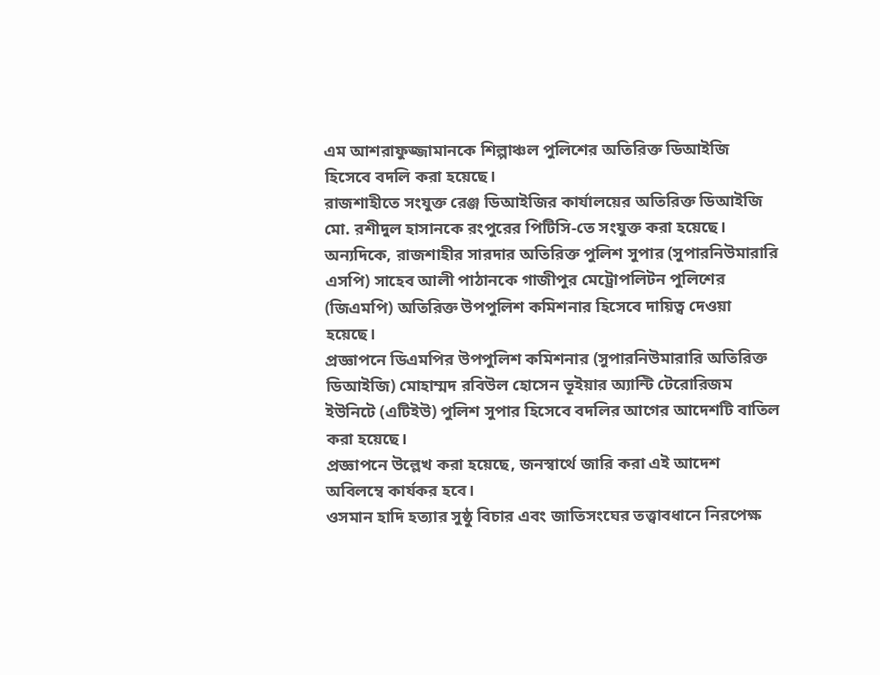এম আশরাফুজ্জামানকে শিল্পাঞ্চল পুলিশের অতিরিক্ত ডিআইজি হিসেবে বদলি করা হয়েছে।
রাজশাহীতে সংযুক্ত রেঞ্জ ডিআইজির কার্যালয়ের অতিরিক্ত ডিআইজি মো. রশীদুল হাসানকে রংপুরের পিটিসি-তে সংযুক্ত করা হয়েছে। অন্যদিকে, রাজশাহীর সারদার অতিরিক্ত পুলিশ সুপার (সুপারনিউমারারি এসপি) সাহেব আলী পাঠানকে গাজীপুর মেট্রোপলিটন পুলিশের (জিএমপি) অতিরিক্ত উপপুলিশ কমিশনার হিসেবে দায়িত্ব দেওয়া হয়েছে।
প্রজ্ঞাপনে ডিএমপির উপপুলিশ কমিশনার (সুপারনিউমারারি অতিরিক্ত ডিআইজি) মোহাম্মদ রবিউল হোসেন ভূইয়ার অ্যান্টি টেরোরিজম ইউনিটে (এটিইউ) পুলিশ সুপার হিসেবে বদলির আগের আদেশটি বাতিল করা হয়েছে।
প্রজ্ঞাপনে উল্লেখ করা হয়েছে, জনস্বার্থে জারি করা এই আদেশ অবিলম্বে কার্যকর হবে।
ওসমান হাদি হত্যার সুষ্ঠু বিচার এবং জাতিসংঘের তত্ত্বাবধানে নিরপেক্ষ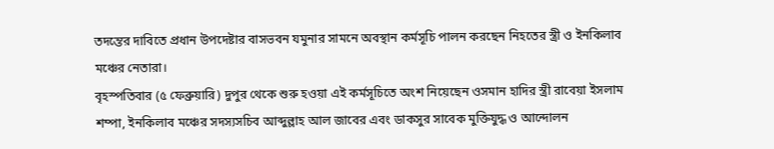তদন্তের দাবিতে প্রধান উপদেষ্টার বাসভবন যমুনার সামনে অবস্থান কর্মসূচি পালন করছেন নিহতের স্ত্রী ও ইনকিলাব মঞ্চের নেতারা।
বৃহস্পতিবার (৫ ফেব্রুয়ারি) দুপুর থেকে শুরু হওয়া এই কর্মসূচিতে অংশ নিয়েছেন ওসমান হাদির স্ত্রী রাবেয়া ইসলাম শম্পা, ইনকিলাব মঞ্চের সদস্যসচিব আব্দুল্লাহ আল জাবের এবং ডাকসুর সাবেক মুক্তিযুদ্ধ ও আন্দোলন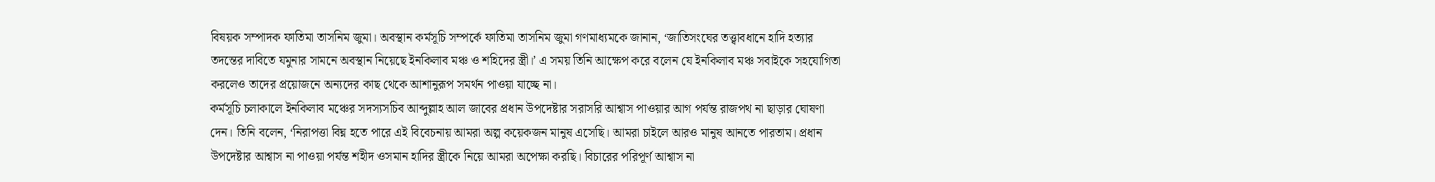বিষয়ক সম্পাদক ফাতিমা তাসনিম জুমা। অবস্থান কর্মসূচি সম্পর্কে ফাতিমা তাসনিম জুমা গণমাধ্যমকে জানান, ‘জাতিসংঘের তত্ত্বাবধানে হাদি হত্যার তদন্তের দাবিতে যমুনার সামনে অবস্থান নিয়েছে ইনকিলাব মঞ্চ ও শহিদের স্ত্রী।’ এ সময় তিনি আক্ষেপ করে বলেন যে ইনকিলাব মঞ্চ সবাইকে সহযোগিতা করলেও তাদের প্রয়োজনে অন্যদের কাছ থেকে আশানুরূপ সমর্থন পাওয়া যাচ্ছে না।
কর্মসূচি চলাকালে ইনকিলাব মঞ্চের সদস্যসচিব আব্দুল্লাহ আল জাবের প্রধান উপদেষ্টার সরাসরি আশ্বাস পাওয়ার আগ পর্যন্ত রাজপথ না ছাড়ার ঘোষণা দেন। তিনি বলেন, ‘নিরাপত্তা বিঘ্ন হতে পারে এই বিবেচনায় আমরা অল্প কয়েকজন মানুষ এসেছি। আমরা চাইলে আরও মানুষ আনতে পারতাম। প্রধান উপদেষ্টার আশ্বাস না পাওয়া পর্যন্ত শহীদ ওসমান হাদির স্ত্রীকে নিয়ে আমরা অপেক্ষা করছি। বিচারের পরিপূর্ণ আশ্বাস না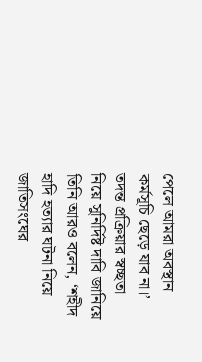পেলে আমরা অবস্থান কর্মসূচি ছেড়ে যাব না।’ তদন্ত প্রক্রিয়ার স্বচ্ছতা নিয়ে সুনির্দিষ্ট দাবি জানিয়ে তিনি আরও বলেন, ‘শহীদ হাদি হত্যার ঘটনা নিয়ে জাতিসংঘের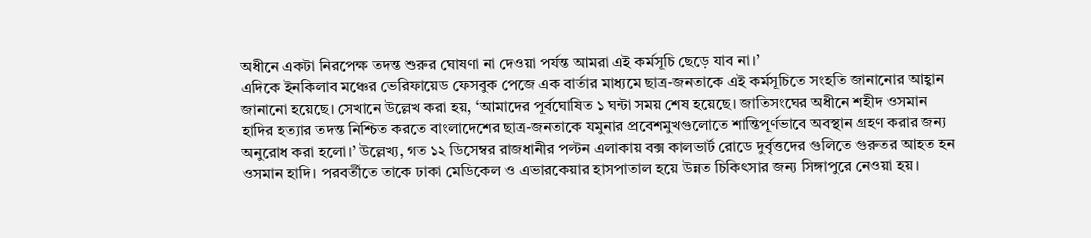অধীনে একটা নিরপেক্ষ তদন্ত শুরুর ঘোষণা না দেওয়া পর্যন্ত আমরা এই কর্মসূচি ছেড়ে যাব না।’
এদিকে ইনকিলাব মঞ্চের ভেরিফায়েড ফেসবুক পেজে এক বার্তার মাধ্যমে ছাত্র-জনতাকে এই কর্মসূচিতে সংহতি জানানোর আহ্বান জানানো হয়েছে। সেখানে উল্লেখ করা হয়, ‘আমাদের পূর্বঘোষিত ১ ঘন্টা সময় শেষ হয়েছে। জাতিসংঘের অধীনে শহীদ ওসমান হাদির হত্যার তদন্ত নিশ্চিত করতে বাংলাদেশের ছাত্র-জনতাকে যমুনার প্রবেশমুখগুলোতে শান্তিপূর্ণভাবে অবস্থান গ্রহণ করার জন্য অনুরোধ করা হলো।’ উল্লেখ্য, গত ১২ ডিসেম্বর রাজধানীর পল্টন এলাকায় বক্স কালভার্ট রোডে দুর্বৃত্তদের গুলিতে গুরুতর আহত হন ওসমান হাদি। পরবর্তীতে তাকে ঢাকা মেডিকেল ও এভারকেয়ার হাসপাতাল হয়ে উন্নত চিকিৎসার জন্য সিঙ্গাপুরে নেওয়া হয়।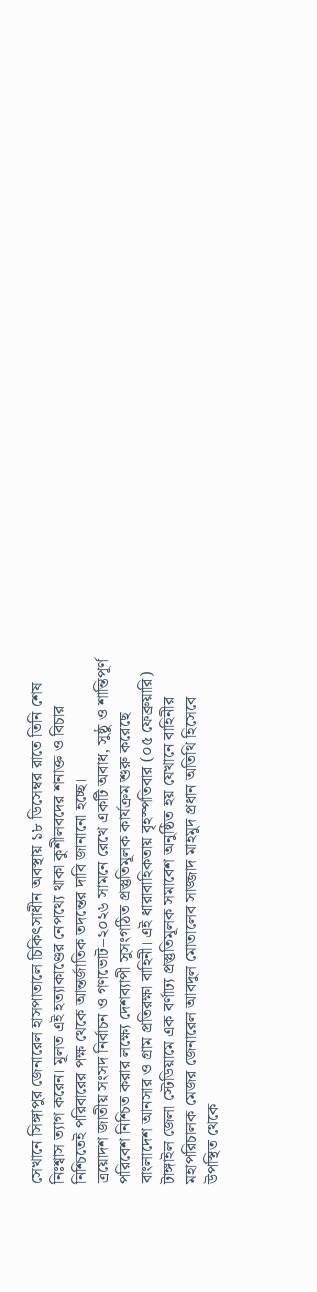সেখানে সিঙ্গাপুর জেনারেল হাসপাতালে চিকিৎসাধীন অবস্থায় ১৮ ডিসেম্বর রাতে তিনি শেষ নিঃশ্বাস ত্যাগ করেন। মূলত এই হত্যাকাণ্ডের নেপথ্যে থাকা কুশীলবদের শনাক্ত ও বিচার নিশ্চিতেই পরিবারের পক্ষ থেকে আন্তর্জাতিক তদন্তের দাবি জানানো হচ্ছে।
ত্রয়োদশ জাতীয় সংসদ নির্বাচন ও গণভোট–২০২৬ সামনে রেখে একটি অবাধ, সুষ্ঠু ও শান্তিপূর্ণ পরিবেশ নিশ্চিত করার লক্ষ্যে দেশব্যাপী সুসংগঠিত প্রস্তুতিমূলক কার্যক্রম শুরু করেছে বাংলাদেশ আনসার ও গ্রাম প্রতিরক্ষা বাহিনী। এই ধারাবাহিকতায় বৃহস্পতিবার (০৫ ফেব্রুয়ারি) টাঙ্গাইল জেলা স্টেডিয়ামে এক বর্ণাঢ্য প্রস্তুতিমূলক সমাবেশ অনুষ্ঠিত হয় যেখানে বাহিনীর মহাপরিচালক মেজর জেনারেল আবদুল মোতালেব সাজ্জাদ মাহমুদ প্রধান অতিথি হিসেবে উপস্থিত থেকে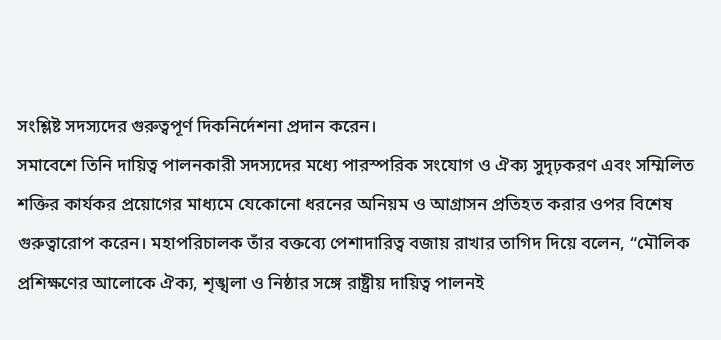সংশ্লিষ্ট সদস্যদের গুরুত্বপূর্ণ দিকনির্দেশনা প্রদান করেন।
সমাবেশে তিনি দায়িত্ব পালনকারী সদস্যদের মধ্যে পারস্পরিক সংযোগ ও ঐক্য সুদৃঢ়করণ এবং সম্মিলিত শক্তির কার্যকর প্রয়োগের মাধ্যমে যেকোনো ধরনের অনিয়ম ও আগ্রাসন প্রতিহত করার ওপর বিশেষ গুরুত্বারোপ করেন। মহাপরিচালক তাঁর বক্তব্যে পেশাদারিত্ব বজায় রাখার তাগিদ দিয়ে বলেন, “মৌলিক প্রশিক্ষণের আলোকে ঐক্য, শৃঙ্খলা ও নিষ্ঠার সঙ্গে রাষ্ট্রীয় দায়িত্ব পালনই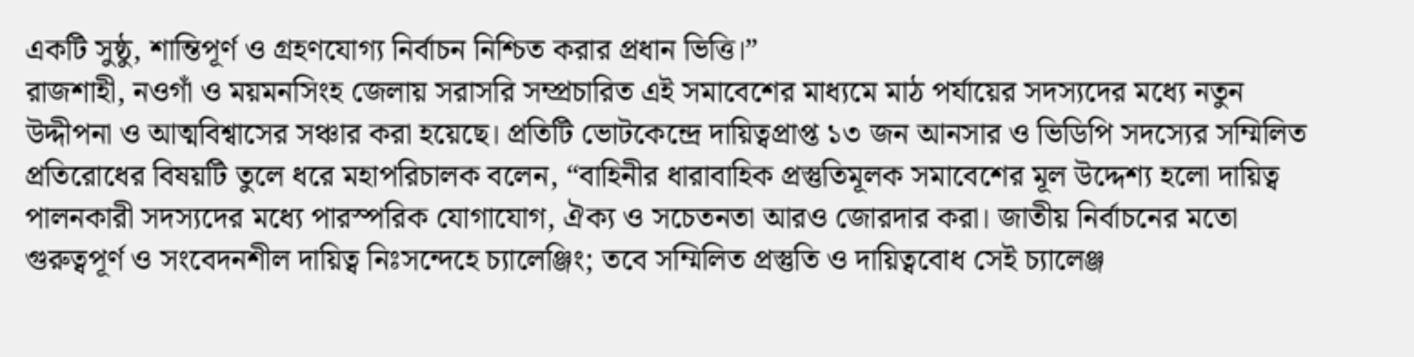একটি সুষ্ঠু, শান্তিপূর্ণ ও গ্রহণযোগ্য নির্বাচন নিশ্চিত করার প্রধান ভিত্তি।”
রাজশাহী, নওগাঁ ও ময়মনসিংহ জেলায় সরাসরি সম্প্রচারিত এই সমাবেশের মাধ্যমে মাঠ পর্যায়ের সদস্যদের মধ্যে নতুন উদ্দীপনা ও আত্মবিশ্বাসের সঞ্চার করা হয়েছে। প্রতিটি ভোটকেন্দ্রে দায়িত্বপ্রাপ্ত ১৩ জন আনসার ও ভিডিপি সদস্যের সম্মিলিত প্রতিরোধের বিষয়টি তুলে ধরে মহাপরিচালক বলেন, “বাহিনীর ধারাবাহিক প্রস্তুতিমূলক সমাবেশের মূল উদ্দেশ্য হলো দায়িত্ব পালনকারী সদস্যদের মধ্যে পারস্পরিক যোগাযোগ, ঐক্য ও সচেতনতা আরও জোরদার করা। জাতীয় নির্বাচনের মতো গুরুত্বপূর্ণ ও সংবেদনশীল দায়িত্ব নিঃসন্দেহে চ্যালেঞ্জিং; তবে সম্মিলিত প্রস্তুতি ও দায়িত্ববোধ সেই চ্যালেঞ্জ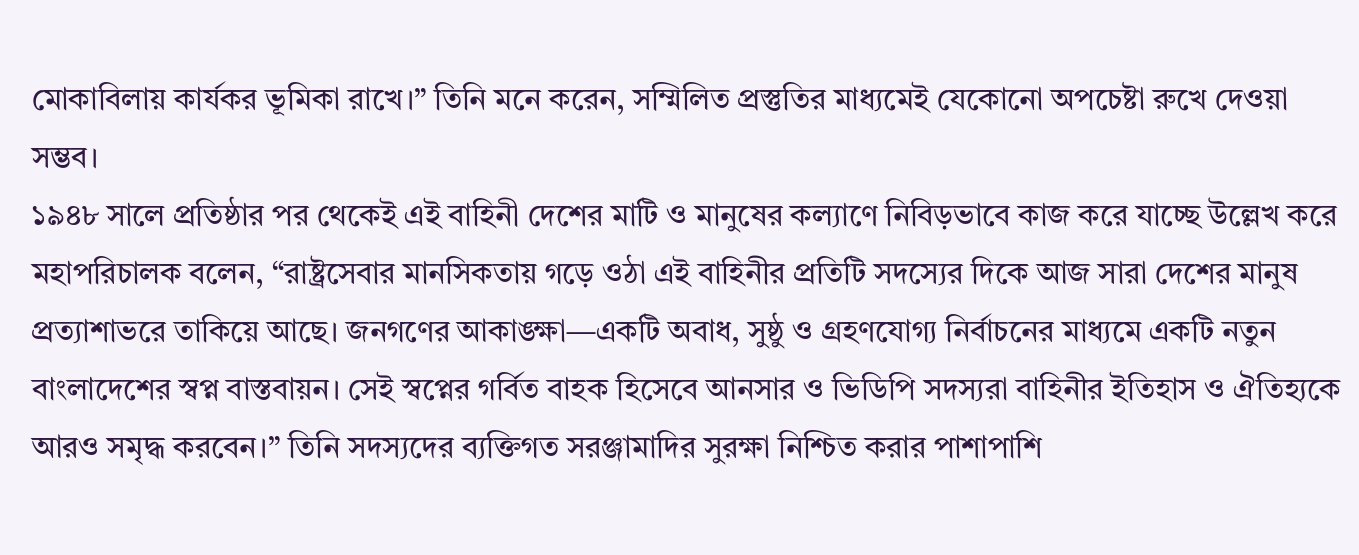মোকাবিলায় কার্যকর ভূমিকা রাখে।” তিনি মনে করেন, সম্মিলিত প্রস্তুতির মাধ্যমেই যেকোনো অপচেষ্টা রুখে দেওয়া সম্ভব।
১৯৪৮ সালে প্রতিষ্ঠার পর থেকেই এই বাহিনী দেশের মাটি ও মানুষের কল্যাণে নিবিড়ভাবে কাজ করে যাচ্ছে উল্লেখ করে মহাপরিচালক বলেন, “রাষ্ট্রসেবার মানসিকতায় গড়ে ওঠা এই বাহিনীর প্রতিটি সদস্যের দিকে আজ সারা দেশের মানুষ প্রত্যাশাভরে তাকিয়ে আছে। জনগণের আকাঙ্ক্ষা—একটি অবাধ, সুষ্ঠু ও গ্রহণযোগ্য নির্বাচনের মাধ্যমে একটি নতুন বাংলাদেশের স্বপ্ন বাস্তবায়ন। সেই স্বপ্নের গর্বিত বাহক হিসেবে আনসার ও ভিডিপি সদস্যরা বাহিনীর ইতিহাস ও ঐতিহ্যকে আরও সমৃদ্ধ করবেন।” তিনি সদস্যদের ব্যক্তিগত সরঞ্জামাদির সুরক্ষা নিশ্চিত করার পাশাপাশি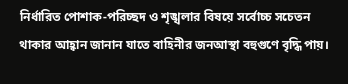নির্ধারিত পোশাক-পরিচ্ছদ ও শৃঙ্খলার বিষয়ে সর্বোচ্চ সচেতন থাকার আহ্বান জানান যাতে বাহিনীর জনআস্থা বহুগুণে বৃদ্ধি পায়।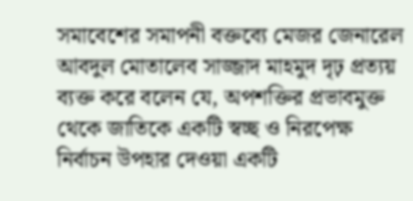সমাবেশের সমাপনী বক্তব্যে মেজর জেনারেল আবদুল মোতালেব সাজ্জাদ মাহমুদ দৃঢ় প্রত্যয় ব্যক্ত করে বলেন যে, অপশক্তির প্রভাবমুক্ত থেকে জাতিকে একটি স্বচ্ছ ও নিরপেক্ষ নির্বাচন উপহার দেওয়া একটি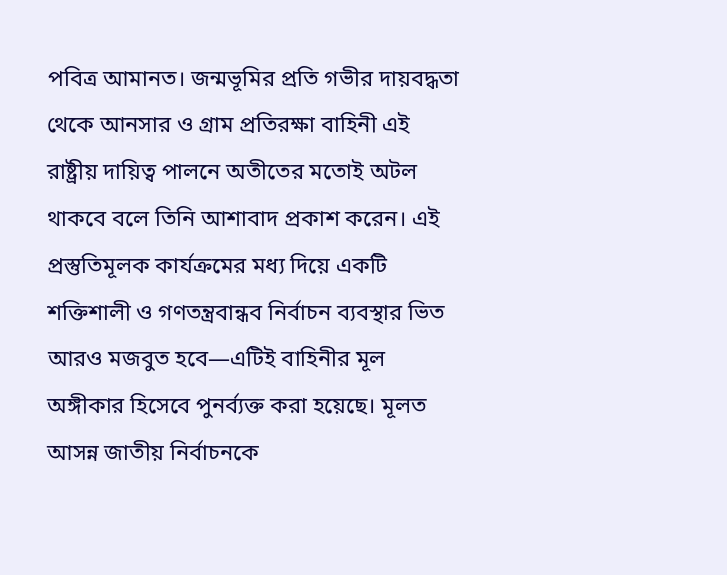পবিত্র আমানত। জন্মভূমির প্রতি গভীর দায়বদ্ধতা থেকে আনসার ও গ্রাম প্রতিরক্ষা বাহিনী এই রাষ্ট্রীয় দায়িত্ব পালনে অতীতের মতোই অটল থাকবে বলে তিনি আশাবাদ প্রকাশ করেন। এই প্রস্তুতিমূলক কার্যক্রমের মধ্য দিয়ে একটি শক্তিশালী ও গণতন্ত্রবান্ধব নির্বাচন ব্যবস্থার ভিত আরও মজবুত হবে—এটিই বাহিনীর মূল অঙ্গীকার হিসেবে পুনর্ব্যক্ত করা হয়েছে। মূলত আসন্ন জাতীয় নির্বাচনকে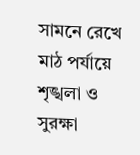সামনে রেখে মাঠ পর্যায়ে শৃঙ্খলা ও সুরক্ষা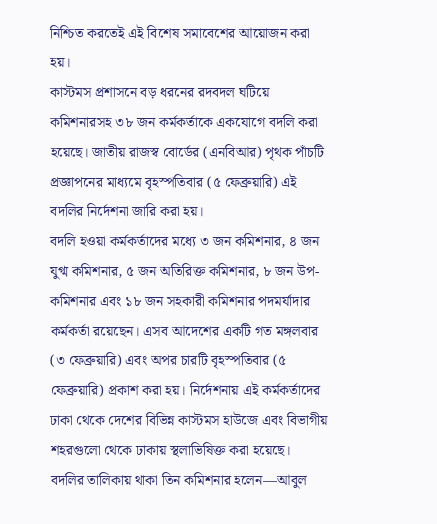নিশ্চিত করতেই এই বিশেষ সমাবেশের আয়োজন করা হয়।
কাস্টমস প্রশাসনে বড় ধরনের রদবদল ঘটিয়ে কমিশনারসহ ৩৮ জন কর্মকর্তাকে একযোগে বদলি করা হয়েছে। জাতীয় রাজস্ব বোর্ডের (এনবিআর) পৃথক পাঁচটি প্রজ্ঞাপনের মাধ্যমে বৃহস্পতিবার (৫ ফেব্রুয়ারি) এই বদলির নির্দেশনা জারি করা হয়।
বদলি হওয়া কর্মকর্তাদের মধ্যে ৩ জন কমিশনার, ৪ জন যুগ্ম কমিশনার, ৫ জন অতিরিক্ত কমিশনার, ৮ জন উপ-কমিশনার এবং ১৮ জন সহকারী কমিশনার পদমর্যাদার কর্মকর্তা রয়েছেন। এসব আদেশের একটি গত মঙ্গলবার (৩ ফেব্রুয়ারি) এবং অপর চারটি বৃহস্পতিবার (৫ ফেব্রুয়ারি) প্রকাশ করা হয়। নির্দেশনায় এই কর্মকর্তাদের ঢাকা থেকে দেশের বিভিন্ন কাস্টমস হাউজে এবং বিভাগীয় শহরগুলো থেকে ঢাকায় স্থলাভিষিক্ত করা হয়েছে।
বদলির তালিকায় থাকা তিন কমিশনার হলেন—আবুল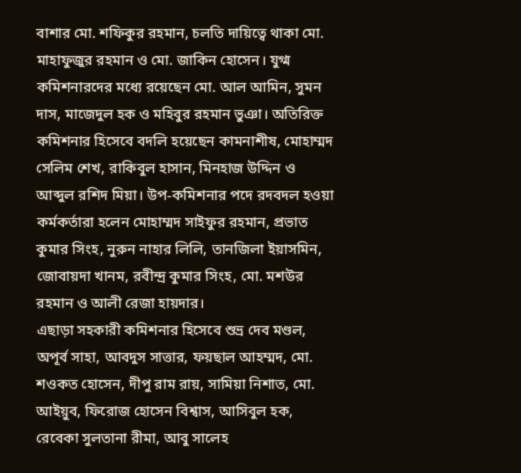বাশার মো. শফিকুর রহমান, চলতি দায়িত্বে থাকা মো. মাহাফুজুর রহমান ও মো. জাকিন হোসেন। যুগ্ম কমিশনারদের মধ্যে রয়েছেন মো. আল আমিন, সুমন দাস, মাজেদুল হক ও মহিবুর রহমান ভুঞা। অতিরিক্ত কমিশনার হিসেবে বদলি হয়েছেন কামনাশীষ, মোহাম্মদ সেলিম শেখ, রাকিবুল হাসান, মিনহাজ উদ্দিন ও আব্দুল রশিদ মিয়া। উপ-কমিশনার পদে রদবদল হওয়া কর্মকর্তারা হলেন মোহাম্মদ সাইফুর রহমান, প্রভাত কুমার সিংহ, নুরুন নাহার লিলি, তানজিলা ইয়াসমিন, জোবায়দা খানম, রবীন্দ্র কুমার সিংহ, মো. মশউর রহমান ও আলী রেজা হায়দার।
এছাড়া সহকারী কমিশনার হিসেবে শুভ্র দেব মণ্ডল, অপূর্ব সাহা, আবদুস সাত্তার, ফয়ছাল আহম্মদ, মো. শওকত হোসেন, দীপু রাম রায়, সামিয়া নিশাত, মো. আইয়ুব, ফিরোজ হোসেন বিশ্বাস, আসিবুল হক, রেবেকা সুলতানা রীমা, আবু সালেহ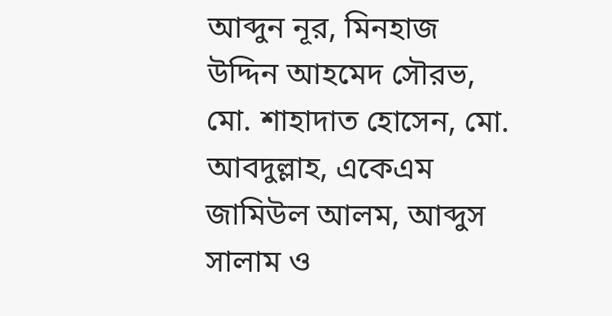আব্দুন নূর, মিনহাজ উদ্দিন আহমেদ সৌরভ, মো. শাহাদাত হোসেন, মো. আবদুল্লাহ, একেএম জামিউল আলম, আব্দুস সালাম ও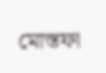মোস্তফা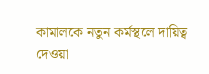কামালকে নতুন কর্মস্থলে দায়িত্ব দেওয়া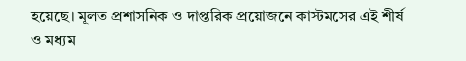হয়েছে। মূলত প্রশাসনিক ও দাপ্তরিক প্রয়োজনে কাস্টমসের এই শীর্ষ ও মধ্যম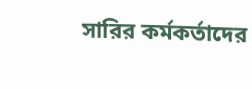সারির কর্মকর্তাদের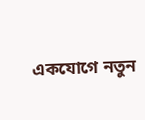একযোগে নতুন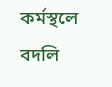কর্মস্থলে বদলি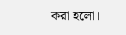করা হলো।